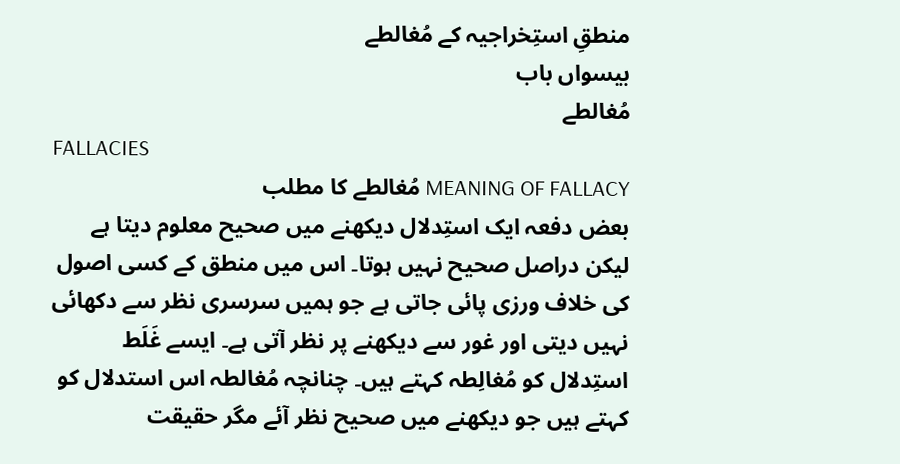منطقِ استِخراجیہ کے مُغالطے
بیسواں باب
مُغالطے
FALLACIES
MEANING OF FALLACY مُغالطے کا مطلب
بعض دفعہ ایک استِدلال دیکھنے میں صحیح معلوم دیتا ہے لیکن دراصل صحیح نہیں ہوتا۔ اس میں منطق کے کسی اصول کی خلاف ورزی پائی جاتی ہے جو ہمیں سرسری نظر سے دکھائی نہیں دیتی اور غور سے دیکھنے پر نظر آتی ہے۔ ایسے غَلَط استِدلال کو مُغالِطہ کہتے ہیں۔ چنانچہ مُغالطہ اس استدلال کو کہتے ہیں جو دیکھنے میں صحیح نظر آئے مگر حقیقت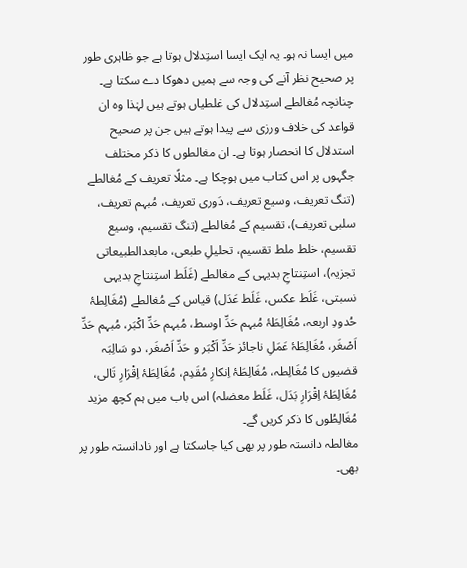میں ایسا نہ ہو۔ یہ ایک ایسا استِدلال ہوتا ہے جو ظاہری طور پر صحیح نظر آنے کی وجہ سے ہمیں دھوکا دے سکتا ہے۔ چنانچہ مُغالطے استِدلال کی غلطیاں ہوتے ہیں لہٰذا وہ ان قواعد کی خلاف ورزی سے پیدا ہوتے ہیں جن پر صحیح استدلال کا انحصار ہوتا ہے۔ ان مغالطوں کا ذکر مختلف جگہوں پر اس کتاب میں ہوچکا ہے۔ مثلًا تعریف کے مُغالطے (تنگ تعریف، وسیع تعریف، دَوری تعریف، مُبہم تعریف، سلبی تعریف)، تقسیم کے مُغالطے (تنگ تقسیم، وسیع تقسیم، خلط ملط تقسیم، تحلیلِ طبعی، مابعدالطبیعاتی تجزیہ)، استِنتاجِ بدیہی کے مغالطے (غَلَط استِنتاجِ بدیہی نسبتی، غَلَط عکس، غَلَط عَدَل) قیاس کے مُغالطے (مُغَالِطۂ حُدودِ اربعہ، مُغَالِطَۂ مُبہم حَدِّ اوسط، مُبہم حَدِّ اکْبَر، مُبہم حَدِّ اَصْغَر، مُغَالِطَۂ عَمَلِ ناجائز حَدِّ اَکْبَر و حَدِّ اَصْغَر، دو سَالِبَہ قضیوں کا مُغَالِطہ، مُغَالِطَۂ اِنکارِ مُقَدِم، مُغَالِطَۂ اِقْرَارِ تَالی، مُغَالِطَۂ اِقْرَارِ بَدَل، غَلَط معضلہ) اس باب میں ہم کچھ مزید مُغَالِطُوں کا ذکر کریں گے۔
مغالطہ دانستہ طور پر بھی کیا جاسکتا ہے اور نادانستہ طور پر بھی۔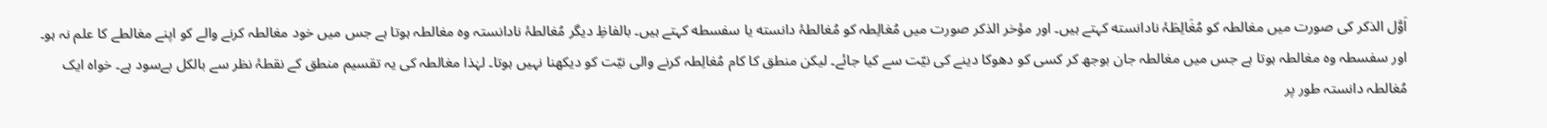اَوَّل الذکر کی صورت میں مغالطہ کو مُغَالِطَۂ نادانسته کہتے ہیں۔ اور مؤخر الذکر صورت میں مُغالِطہ کو مُغالطۂ دانسته یا سفسطه کہتے ہیں۔ بالفاظِ دیگر مُغالطۂ نادانستہ وہ مغالطہ ہوتا ہے جس میں خود مغالطہ کرنے والے کو اپنے مغالطے کا علم نہ ہو۔ اور سفسطہ وہ مغالطہ ہوتا ہے جس میں مغالطہ جان بوجھ کر کسی کو دھوکا دینے کی نیّت سے کیا جائے۔ لیکن منطق کا کام مُغالِطہ کرنے والی نیّت کو دیکھنا نہیں ہوتا۔ لہٰذا مغالطہ کی یہ تقسیم منطق کے نقطۂ نظر سے بالکل بےسود ہے۔ خواہ ایک مُغالطہ دانستہ طور پر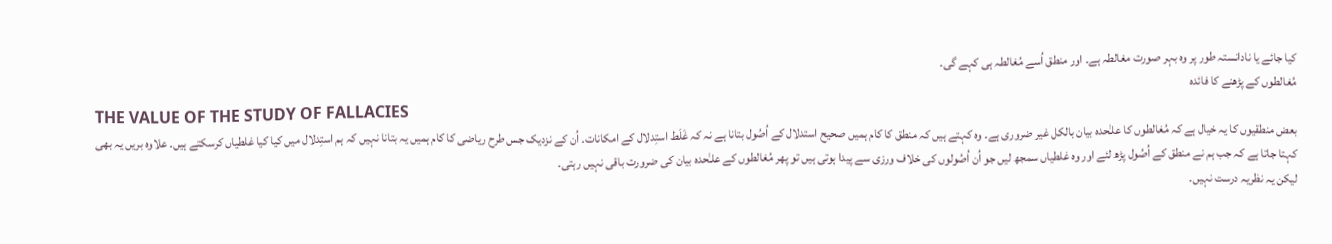کیا جائے یا نادانستہ طور پر وہ بہر صورت مغالطہ ہے۔ اور منطق اُسے مُغالطہ ہی کہے گی۔
مُغالطوں کے پڑھنے کا فائدہ
THE VALUE OF THE STUDY OF FALLACIES
بعض منطقیوں کا یہ خیال ہے کہ مُغالطوں کا علـٰحدہ بیان بالکل غیر ضروری ہے۔ وہ کہتے ہیں کہ منطق کا کام ہمیں صحیح استدلال کے اُصُول بتانا ہے نہ کہ غَلَط استِدلال کے امکانات۔ اُن کے نزدیک جس طرح ریاضی کا کام ہمیں یہ بتانا نہیں کہ ہم استِدلال میں کیا کیا غلطیاں کرسکتے ہیں۔ علاوہ بریں یہ بھی کہتا جاتا ہے کہ جب ہم نے منطق کے اُصُول پڑھ لئے اور وہ غلطیاں سمجھ لیں جو اُن اُصُولوں کی خلاف ورزی سے پیدا ہوتی ہیں تو پھر مُغالطوں کے علـٰحدہ بیان کی ضرورت باقی نہیں رہتی۔
لیکن یہ نظریہ درست نہیں۔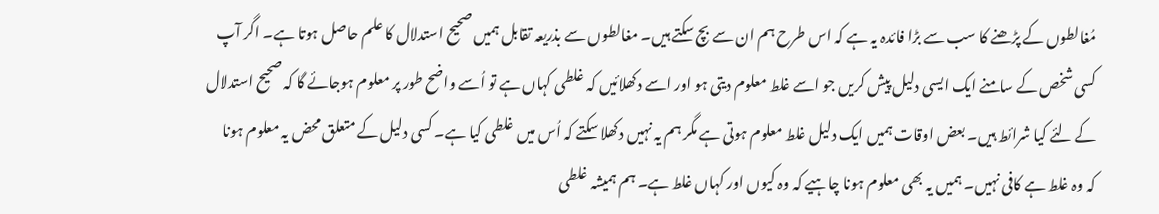مُغالطوں کے پڑھنے کا سب سے بڑا فائدہ یہ ہے کہ اس طرح ہم ان سے بچ سکتے ہیں۔ مغالطوں سے بذریعہ تقابل ہمیں صحیح استدلال کا علم حاصل ہوتا ہے۔ اگر آپ کسی شخص کے سامنے ایک ایسی دلیل پیش کریں جو اسے غلط معلوم دیتی ہو اور اسے دکھلائیں کہ غلطی کہاں ہے تو اُسے واضح طور پر معلوم ہوجائے گا کہ صحیح استدلال کے لئے کیا شرائط ہیں۔ بعض اوقات ہمیں ایک دلیل غلط معلوم ہوتی ہے مگر ہم یہ نہیں دکھلا سکتے کہ اُس میں غلطی کیا ہے۔ کسی دلیل کے متعلق محض یہ معلوم ہونا کہ وہ غلط ہے کافی نہیں۔ ہمیں یہ بھی معلوم ہونا چاہیے کہ وہ کیوں اور کہاں غلط ہے۔ ہم ہمیشہ غلطی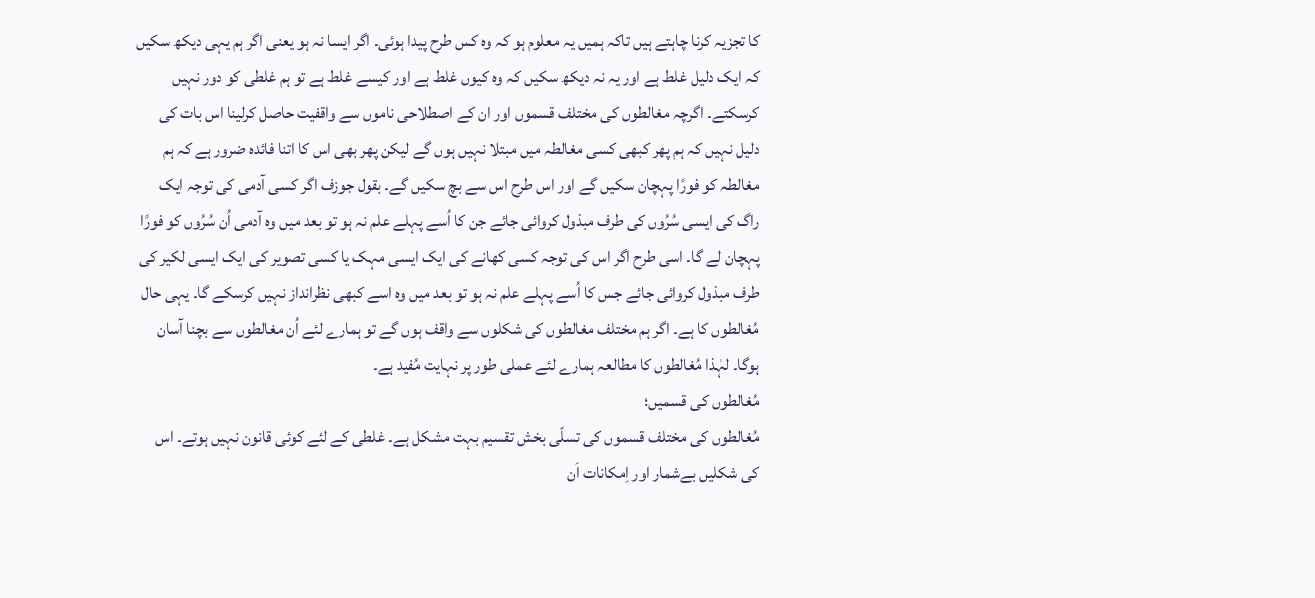کا تجزیہ کرنا چاہتے ہیں تاکہ ہمیں یہ معلوم ہو کہ وہ کس طرح پیدا ہوئی۔ اگر ایسا نہ ہو یعنی اگر ہم یہی دیکھ سکیں کہ ایک دلیل غلط ہے اور یہ نہ دیکھ سکیں کہ وہ کیوں غلط ہے اور کیسے غلط ہے تو ہم غلطی کو دور نہیں کرسکتے۔ اگرچہ مغالطوں کی مختلف قسموں اور ان کے اصطلاحی ناموں سے واقفیت حاصل کرلینا اس بات کی دلیل نہیں کہ ہم پھر کبھی کسی مغالطہ میں مبتلا نہیں ہوں گے لیکن پھر بھی اس کا اتنا فائدہ ضرور ہے کہ ہم مغالطہ کو فورًا پہچان سکیں گے اور اس طرح اس سے بچ سکیں گے۔ بقول جوزف اگر کسی آدمی کی توجہ ایک راگ کی ایسی سُرُوں کی طرف مبذول کروائی جائے جن کا اُسے پہلے علم نہ ہو تو بعد میں وہ آدمی اُن سُرُوں کو فورًا پہچان لے گا۔ اسی طرح اگر اس کی توجہ کسی کھانے کی ایک ایسی مہک یا کسی تصویر کی ایک ایسی لکیر کی طرف مبذول کروائی جائے جس کا اُسے پہلے علم نہ ہو تو بعد میں وہ اسے کبھی نظرانداز نہیں کرسکے گا۔ یہی حال مُغالطوں کا ہے۔ اگر ہم مختلف مغالطوں کی شکلوں سے واقف ہوں گے تو ہمارے لئے اُن مغالطوں سے بچنا آسان ہوگا۔ لہٰذا مُغالطوں کا مطالعہ ہمارے لئے عملی طور پر نہایت مُفید ہے۔
مُغالطوں کی قسمیں؛
مُغالطوں کی مختلف قسموں کی تسلّی بخش تقسیم بہت مشکل ہے۔ غلطی کے لئے کوئی قانون نہیں ہوتے۔ اس کی شکلیں بےشمار اور اِمکانات اَن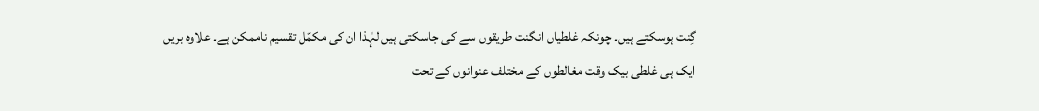گِنت ہوسکتے ہیں۔ چونکہ غلطیاں انگنت طریقوں سے کی جاسکتی ہیں لہٰذا ان کی مکمّل تقسیم ناممکن ہے۔ علاوہ بریں ایک ہی غلطی بیک وقت مغالطوں کے مختلف عنوانوں کے تحت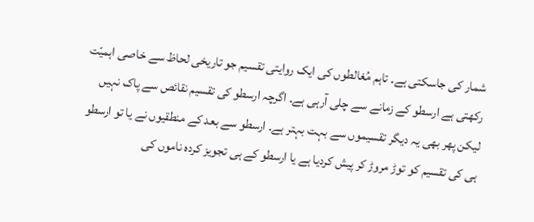شمار کی جاسکتی ہے۔ تاہم مُغالطوں کی ایک روایتی تقسیم جو تاریخی لحاظ سے خاصی اہمیّت رکھتی ہے ارسطو کے زمانے سے چلی آرہی ہے۔ اگرچہ ارسطو کی تقسیم نقائص سے پاک نہیں لیکن پھر بھی یہ دیگر تقسیموں سے بہت بہتر ہے۔ ارسطو سے بعد کے منطقیوں نے یا تو ارسطو ہی کی تقسیم کو توڑ مروڑ کر پیش کردیا ہے یا ارسطو کے ہی تجویز کردہ ناموں کی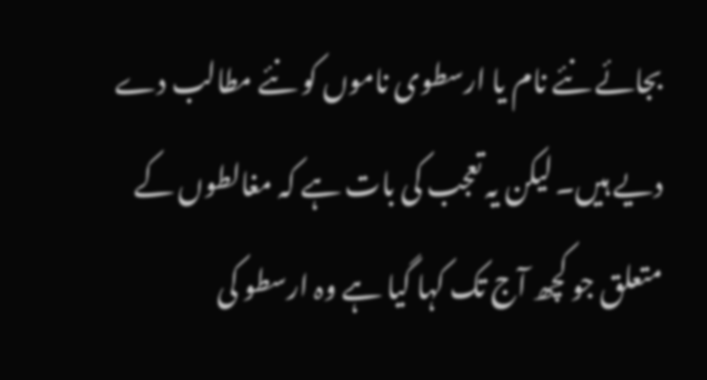بجائے نئے نام یا ارسطوی ناموں کو نئے مطالب دے دیے ہیں۔ لیکن یہ تعجب کی بات ہے کہ مغالطوں کے متعلق جو کچھ آج تک کہا گیا ہے وہ ارسطو کی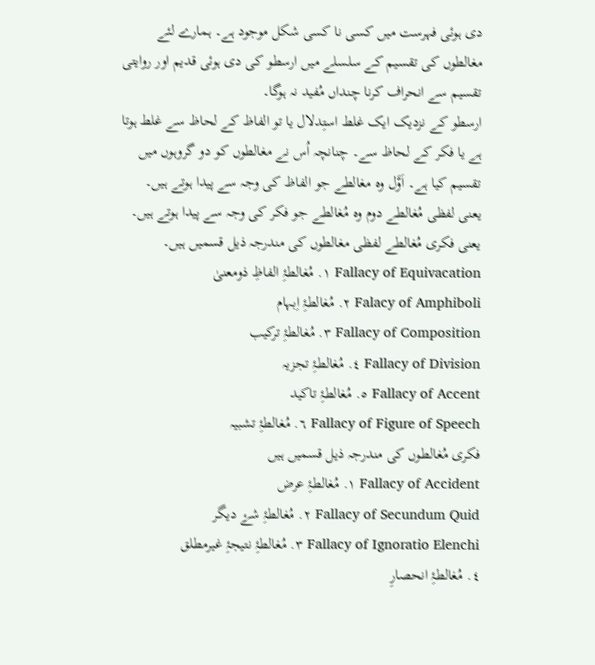دی ہوئی فہرست میں کسی نا کسی شکل موجود ہے۔ ہمارے لئے مغالطوں کی تقسیم کے سلسلے میں ارسطو کی دی ہوئی قدیم اور روایتی تقسیم سے انحراف کرنا چنداں مُفید نہ ہوگا۔
ارسطو کے نزدیک ایک غلط استِدلال یا تو الفاظ کے لحاظ سے غلط ہوتا ہے یا فکر کے لحاظ سے۔ چنانچہ اُس نے مغالطوں کو دو گروہوں میں تقسیم کیا ہے۔ اَوَّل وہ مغالطے جو الفاظ کی وجہ سے پیدا ہوتے ہیں۔ یعنی لفظی مُغالطے دوم وہ مُغالطے جو فکر کی وجہ سے پیدا ہوتے ہیں۔ یعنی فکری مُغالطے لفظی مغالطوں کی مندرجہ ذیل قسمیں ہیں۔
Fallacy of Equivacation ١. مُغالطۂِ الفاظِ ذومعنیٰ
Falacy of Amphiboli ٢. مُغالطۂِ اِبہام
Fallacy of Composition ٣. مُغالطۂِ ترکیب
Fallacy of Division ٤. مُغالطۂِ تجزیہ
Fallacy of Accent ٥. مُغالطۂِ تاکید
Fallacy of Figure of Speech ٦. مُغالطۂِ تشبیہ
فکری مُغالطوں کی مندرجہ ذیل قسمیں ہیں
Fallacy of Accident ١. مُغالطۂِ عرض
Fallacy of Secundum Quid ٢. مُغالطۂِ شۓ دیگر
Fallacy of Ignoratio Elenchi ٣. مُغالطۂِ نتیجۂِ غیرمطلق
٤. مُغالطۂِ انحصارِ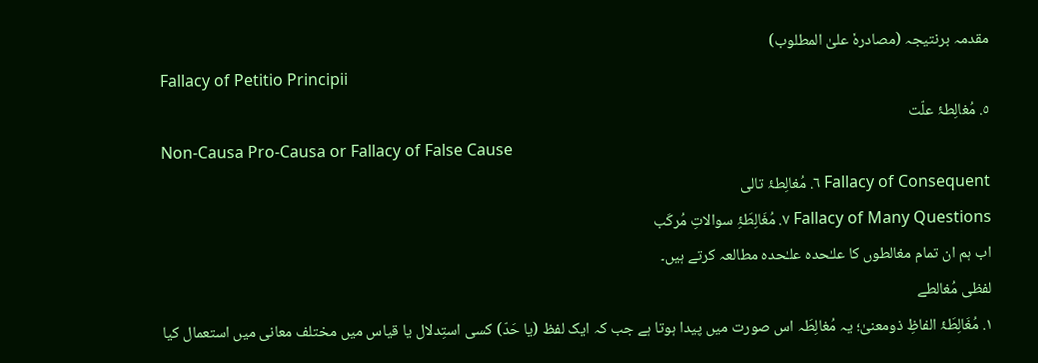مقدمہ برنتیجہ (مصادرہٗ علیٰ المطلوب)
Fallacy of Petitio Principii
٥. مُغالِطۂ علّت
Non-Causa Pro-Causa or Fallacy of False Cause
Fallacy of Consequent ٦. مُغالِطۂ تالی
Fallacy of Many Questions ٧. مُغَالِطَۂِ سوالاتِ مُرکَب
اب ہم ان تمام مغالطوں کا علـٰحدہ علـٰحدہ مطالعہ کرتے ہیں۔
لفظی مُغالطے
١. مُغَالِطَۂ الفاظِ ذومعنیٰ؛ یہ مُغالِطَہ اس صورت میں پیدا ہوتا ہے جب کہ ایک لفظ (یا حَدّ) کسی استِدلال یا قیاس میں مختلف معانی میں استعمال کیا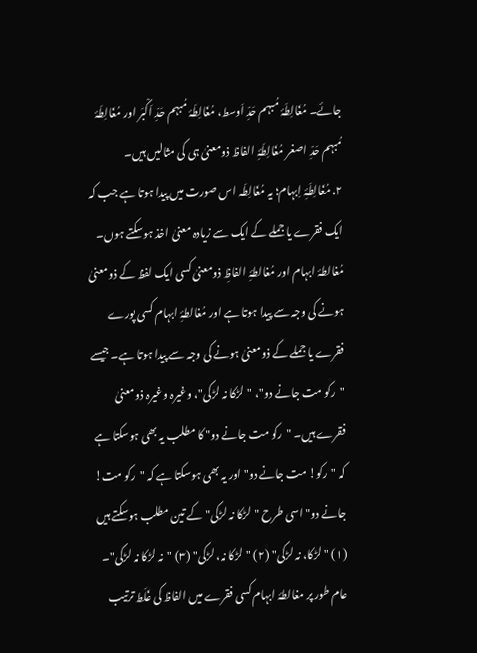جائے۔ مُغَالِطَۂ مُبہم حَدِّ اَوسط، مُغَالِطَۂ مُبہم حَدِّ اَکْبَر اور مُغَالِطَۂ مُبہم حَدِّ اصغر مُغَالِطَۂِ الفاظ ذومعنیٰ ہی کی مثالیں ہیں۔
٢. مُغَالِطَۂِ اِبہام؛ یہ مُغَالِطَہ اس صورت میں پیدا ہوتا ہے جب کہ ایک فقرے یا جملے کے ایک سے زیادہ معنیٰ اخذ ہوسکتے ہوں۔ مُغالطۂ ابہام اور مُغالطۂِ الفاظِ ذومعنیٰ کسی ایک لفظ کے ذومعنیٰ ہونے کی وجہ سے پیدا ہوتا ہے اور مُغالطۂِ ابہام کسی پورے فقرے یا جملے کے ذومعنیٰ ہونے کی وجہ سے پیدا ہوتا ہے۔ جیسے "رکو مت جانے دو"، "لڑکا نہ لڑکی"، وغیرہ وغیرہ ذومعنیٰ فقرے ہیں۔ "رکو مت جانے دو" کا مطلب یہ بھی ہوسکتا ہے کہ "رکو! مت جانے دو" اور یہ بھی ہوسکتا ہے کہ "رکو مت! جانے دو" اسی طرح "لڑکا نہ لڑکی" کے تین مطلب ہوسکتے ہیں (۱) "لڑکا، نہ لڑکی" (۲) "لڑکا نہ، لڑکی" (۳) "نہ لڑکا نہ لڑکی"۔
عام طور پر مغالطۂ ابہام کسی فقرے میں الفاظ کی غَلَط ترتیب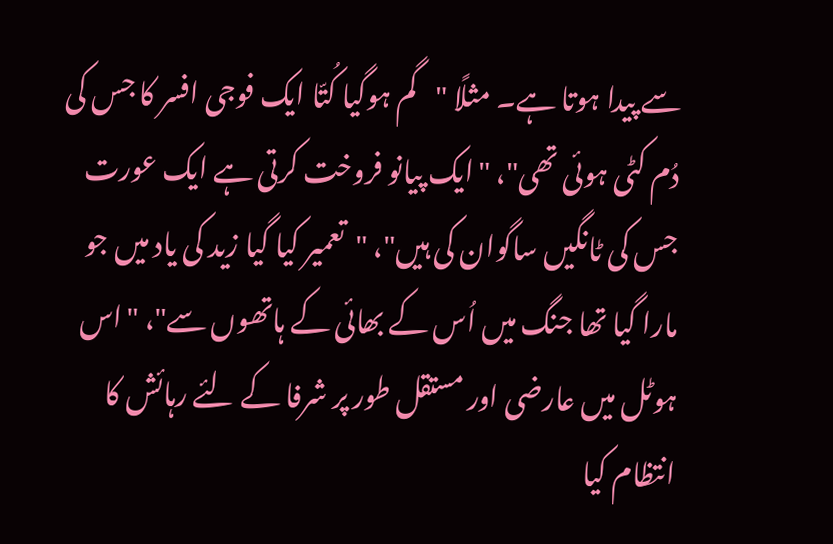سے پیدا ہوتا ہے۔ مثلًا "گم ہوگیا کُتّا ایک فوجی افسر کا جس کی دُم کٹی ہوئی تھی"، "ایک پیانو فروخت کرتی ہے ایک عورت جس کی ٹانگیں ساگوان کی ہیں"، "تعمیر کیا گیا زید کی یاد میں جو مارا گیا تھا جنگ میں اُس کے بھائی کے ہاتھوں سے"، "اس ہوٹل میں عارضی اور مستقل طور پر شرفا کے لئے رہائش کا انتظام کیا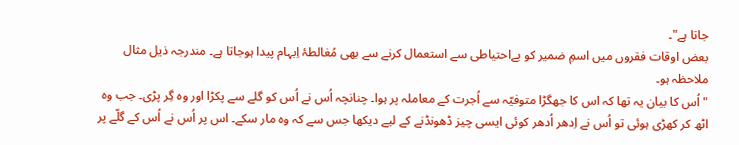جاتا ہے"۔
بعض اوقات فقروں میں اسمِ ضمیر کو بےاحتیاطی سے استعمال کرنے سے بھی مُغالطۂ اِبہام پیدا ہوجاتا ہے۔ مندرجہ ذیل مثال ملاحظہ ہو۔
"اُس کا بیان یہ تھا کہ اس کا جھگڑا متوفیّہ سے اُجرت کے معاملہ پر ہوا۔ چنانچہ اُس نے اُس کو گلے سے پکڑا اور وہ گِر پڑی۔ جب وہ اٹھ کر کھڑی ہوئی تو اُس نے اِدھر اُدھر کوئی ایسی چیز ڈھونڈنے کے لیے دیکھا جس سے کہ وہ مار سکے۔ اس پر اُس نے اُس کے گلّے پر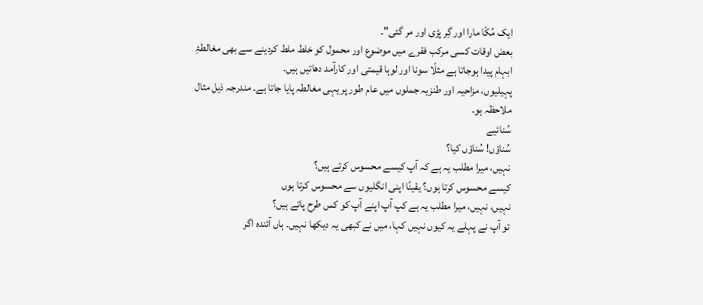ایک مُکّا مارا اور گِر پڑی اور مر گئی"۔
بعض اوقات کسی مرکب فقرے میں موضوع اور محمول کو خلط ملط کردینے سے بھی مغالطۂِ ابہام پیدا ہوجاتا ہے مثلًا سونا اور لوہا قیمتی اور کارآمد دھاتیں ہیں۔
پہیلیوں، مزاحیہ اور طنزیہ جملوں میں عام طور پر یہی مغالطہ پایا جاتا ہے۔ مندرجہ ذیل مثال ملاحظہ ہو۔
سُنائیے
سُناؤں! سُناؤں کیا؟
نہیں، میرا مطلب یہ ہے کہ آپ کیسے محسوس کرتے ہیں؟
کیسے محسوس کرتا ہوں؟ یقینًا اپنی انگلیوں سے محسوس کرتا ہوں
نہیں، نہیں، میرا مطلب یہ ہے کپ آپ اپنے آپ کو کس طرح پاتے ہیں؟
تو آپ نے پہلے یہ کیوں نہیں کہا، میں نے کبھی یہ دیکھا نہیں۔ ہاں آئندہ اگر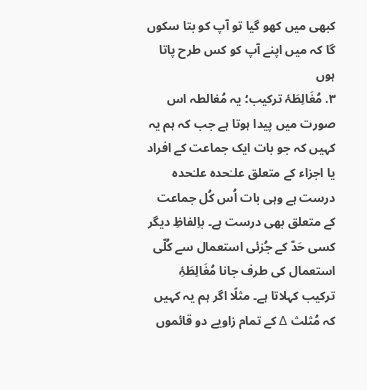کبھی میں کھو گیا تو آپ کو بتا سکوں گا کہ میں اپنے آپ کو کس طرح پاتا ہوں
٣. مُغَالِطَۂ ترکیب؛ یہ مُغالطہ اس صورت میں پیدا ہوتا ہے جب کہ ہم یہ کہیں کہ جو بات ایک جماعت کے افراد یا اجزاء کے متعلق علـٰحدہ علـٰحدہ درست ہے وہی بات اُس کُل جماعت کے متعلق بھی درست ہے۔ باِلفاظِ دیگر کسی حَدّ کے جُزئی استعمال سے کُلّی استعمال کی طرف جانا مُغَالِطَۂِ ترکیب کہلاتا ہے۔ مثلًا اگر ہم یہ کہیں کہ مُثلث ∆ کے تمام زاویے دو قائموں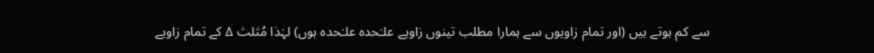سے کم ہوتے ہیں (اور تمام زاویوں سے ہمارا مطلب تینوں زاویے علـٰحدہ علـٰحدہ ہوں) لہٰذا مُثلث ∆ کے تمام زاویے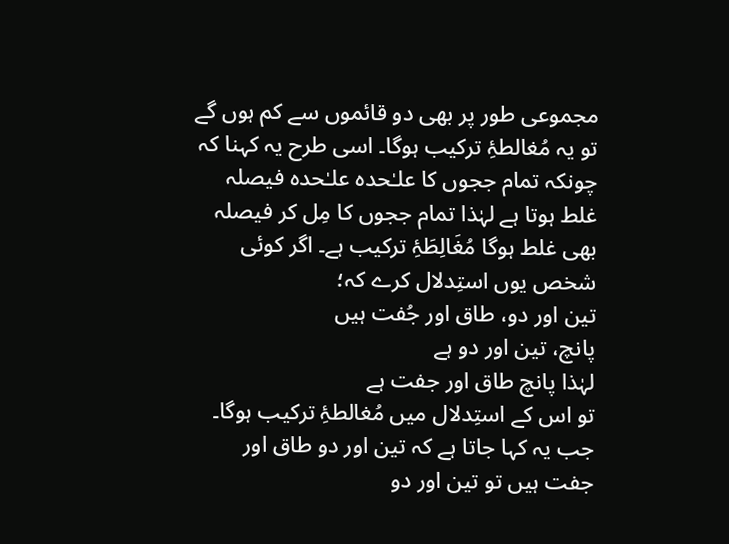مجموعی طور پر بھی دو قائموں سے کم ہوں گے تو یہ مُغالطۂِ ترکیب ہوگا۔ اسی طرح یہ کہنا کہ چونکہ تمام ججوں کا علـٰحدہ علـٰحدہ فیصلہ غلط ہوتا ہے لہٰذا تمام ججوں کا مِل کر فیصلہ بھی غلط ہوگا مُغَالِطَۂِ ترکیب ہے۔ اگر کوئی شخص یوں استِدلال کرے کہ؛
تین اور دو، طاق اور جُفت ہیں
پانچ، تین اور دو ہے
لہٰذا پانچ طاق اور جفت ہے
تو اس کے استِدلال میں مُغالطۂِ ترکیب ہوگا۔ جب یہ کہا جاتا ہے کہ تین اور دو طاق اور جفت ہیں تو تین اور دو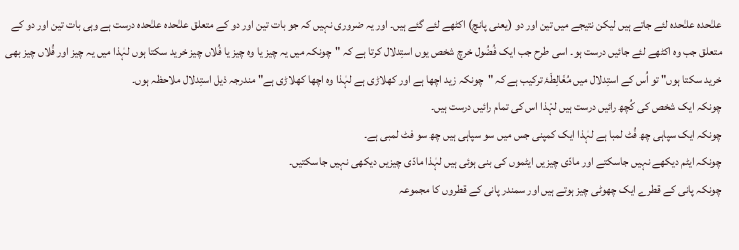علـٰحدہ علـٰحدہ لئے جاتے ہیں لیکن نتیجے میں تین اور دو (یعنی پانچ) اکٹھے لئے گئے ہیں۔ اور یہ ضروری نہیں کہ جو بات تین اور دو کے متعلق علـٰحدہ علـٰحدہ درست ہے وہی بات تین اور دو کے متعلق جب وہ اکٹھے لئے جائیں درست ہو۔ اسی طرح جب ایک فُضُول خرچ شخص یوں استِدلال کرتا ہے کہ "چونکہ میں یہ چیز یا وہ چیز یا فُلاں چیز خرید سکتا ہوں لہٰذا میں یہ چیز اور فُلاں چیز بھی خرید سکتا ہوں" تو اُس کے استِدلال میں مُغَالِطَۂ ترکیب ہے کہ "چونکہ زید اچھا ہے اور کھلاڑی ہے لہٰذا وہ اچھا کھلاڑی ہے" مندرجہ ذیل استِدلال ملاحظہ ہوں۔
چونکہ ایک شخص کی کُچھ رائیں درست ہیں لہْذا اس کی تمام رائیں درست ہیں۔
چونکہ ایک سپاہی چھ فُٹ لمبا ہے لہٰذا ایک کمپنی جس میں سو سپاہی ہیں چھ سو فٹ لمبی ہے۔
چونکہ ایٹم دیکھے نہیں جاسکتے اور مادّی چیزیں ایٹموں کی بنی ہوئی ہیں لہٰذا مادّی چیزیں دیکھی نہیں جاسکتیں۔
چونکہ پانی کے قطرے ایک چھوٹی چیز ہوتے ہیں اور سمندر پانی کے قطروں کا مجموعہ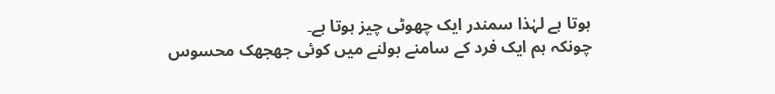ہوتا ہے لہٰذا سمندر ایک چھوٹی چیز ہوتا ہے۔
چونکہ ہم ایک فرد کے سامنے بولنے میں کوئی جھجھک محسوس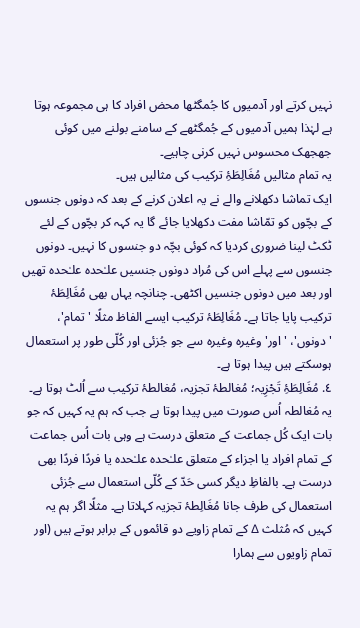نہیں کرتے اور آدمیوں کا جُمگٹھا محض افراد کا ہی مجموعہ ہوتا ہے لہٰذا ہمیں آدمیوں کے جُمگٹھے کے سامنے بولنے میں کوئی جھجھک محسوس نہیں کرنی چاہیے۔
یہ تمام مثالیں مُغَالِطَۂِ ترکیب کی مثالیں ہیں۔
ایک تماشا دکھلانے والے نے یہ اعلان کرنے کے بعد کہ دونوں جنسوں کے بچّوں کو تمّاشا مفت دکھلایا جائے گا یہ کہہ کر بچّوں کے لئے ٹکٹ لینا ضروری کردیا کہ کوئی بچّہ دو جنسوں کا نہیں۔ دونوں جنسوں سے پہلے اس کی مُراد دونوں جنسیں علـٰحدہ علـٰحدہ تھیں اور بعد میں دونوں جنسیں اکٹھی۔ چنانچہ یہاں بھی مُغَالِطَۂ ترکیب پایا جاتا ہے۔ مُغَالِطَۂ ترکیب ایسے الفاظ مثلًا 'تمام'، 'دونوں'، 'اور' وغیرہ وغیرہ سے جو جُزئی اور کُلّی طور پر استعمال ہوسکتے ہیں پیدا ہوتا ہے۔
٤. مُغَالِطَۂِ تَجْزِیہ؛ مُغالطۂ تجزیہ، مُغالطۂ ترکیب سے اُلٹ ہوتا ہے۔ یہ مُغالطہ اُس صورت میں پیدا ہوتا ہے جب کہ ہم یہ کہیں کہ جو بات ایک کُل جماعت کے متعلق درست ہے وہی بات اُس جماعت کے تمام افراد یا اجزاء کے متعلق علـٰحدہ علـٰحدہ یا فردًا فردًا بھی درست ہے۔ بالفاظِ دیگر کسی حَدّ کے کُلّی استعمال سے جُزئی استعمال کی طرف جانا مُغَالِطۂ تجزیہ کہلاتا ہے۔ مثلًا اگر ہم یہ کہیں کہ مُثلث ∆ کے تمام زاویے دو قائموں کے برابر ہوتے ہیں (اور تمام زاویوں سے ہمارا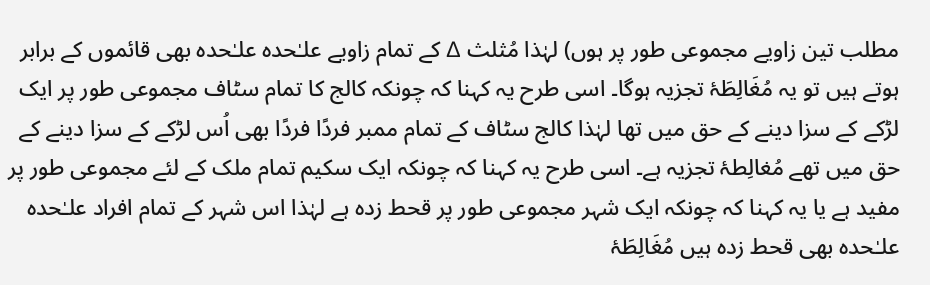مطلب تین زاویے مجموعی طور پر ہوں) لہٰذا مُثلث ∆ کے تمام زاویے علـٰحدہ علـٰحدہ بھی قائموں کے برابر ہوتے ہیں تو یہ مُغَالِطَۂ تجزیہ ہوگا۔ اسی طرح یہ کہنا کہ چونکہ کالج کا تمام سٹاف مجموعی طور پر ایک لڑکے کے سزا دینے کے حق میں تھا لہٰذا کالج سٹاف کے تمام ممبر فردًا فردًا بھی اُس لڑکے کے سزا دینے کے حق میں تھے مُغالِطۂ تجزیہ ہے۔ اسی طرح یہ کہنا کہ چونکہ ایک سکیم تمام ملک کے لئے مجموعی طور پر مفید ہے یا یہ کہنا کہ چونکہ ایک شہر مجموعی طور پر قحط زدہ ہے لہٰذا اس شہر کے تمام افراد علـٰحدہ علـٰحدہ بھی قحط زدہ ہیں مُغَالِطَۂ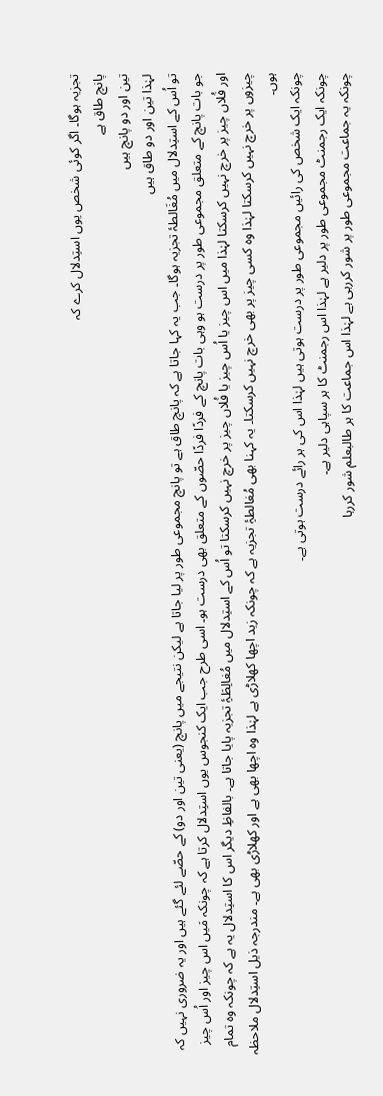تجزیہ ہوگا۔ اگر کوئی شخص یوں استِدلال کرے کہ
پانچ طاق ہے
تین اور دو پانچ ہیں
لہٰذا تین اور دو طاق ہیں
تو اُس کے استِدلال میں مُغَالطۂ تجزیہ ہوگا۔ جب یہ کہا جاتا ہے کہ پانچ طاق ہے تو پانچ مجموعی طور پر لیا جاتا ہے لیکن نتیجے میں پانچ (یعنی تین اور دو) کے حصّے لئے گئے ہیں اور یہ ضروری نہیں کہ جو بات پانچ کے متعلق مجموعی طور پر درست ہو وہی بات پانچ کے فردًا فردًا حصّوں کے متعلق بھی درست ہو۔ اسی طرح جب ایک کنجوس یوں استِدلال کرتا ہے کہ چونکہ مَیں اس چیز اور اُس چیز اور فُلاں چیز پر خرچ نہیں کرسکتا لہٰذا میں اس چیز یا اُس چیز یا فُلاں چیز پر خرچ نہیں کرسکتا تو اُس کے استِدلال میں مُغالِطَۂِ تجزیہ پایا جاتا ہے۔ بالفاظِ دیگر اس کا استِدلال یہ ہے کہ چونکہ وہ تمام چیزوں پر خرچ نہیں کرسکتا لہٰذا وہ کسی چیز پر بھی خرچ نہیں کرسکتا۔ یہ کہنا بھی مُغالطۂِ تجزیہ ہے کہ چونکہ زید اچھا کھلاڑی ہے لہٰذا وہ اچھا بھی ہے اور کھلاڑی بھی ہے۔ مندرجہ ذیل استِدلال ملاحظہ ہوں۔
چونکہ ایک شخص کی رائیں مجموعی طور پر درست ہوتی ہیں لہٰذا اس کی ہر رائے درست ہوتی ہے۔
چونکہ ایک رجمنٹ مجموعی طور پر دلیر ہے لہٰذا اس رجمنٹ کا ہر سپاہی دلیر ہے۔
چونکہ یہ جماعت مجموعی طور پر شور کررہی ہے لہٰذا اس جماعت کا ہر طالبعلم شور کررہا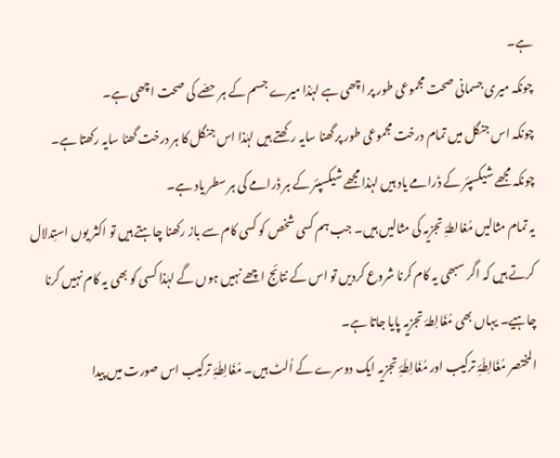ہے۔
چونکہ میری جسمانی صحت مجموعی طور پر اچھی ہے لہٰذا میرے جسم کے ہر حصّے کی صحت اچھی ہے۔
چونکہ اس جنگل میں تمام درخت مجموعی طور پر گھنا سایہ رکھتے ہیں لہٰذا اس جنگل کا ہر درخت گھنا سایہ رکھتا ہے۔
چونکہ مجھے شیکسپئر کے ڈرامے یاد ہیں لہٰذا مجھے شیکسپئر کے ہر ڈرامے کی ہر سطر یاد ہے۔
یہ تمام مثالیں مُغالطۂِ تجزیہ کی مثالیں ہیں۔ جب ہم کسی شخص کو کسی کام سے باز رکھنا چاہتے ہیں تو اکثر یوں استِدلال کرتے ہیں کہ اگر سبھی یہ کام کرنا شروع کردیں تو اس کے نتائج اچھے نہیں ہوں گے لہٰذا کسی کو بھی یہ کام نہیں کرنا چاہیے۔ یہاں بھی مُغَالِطۂ تجزیہ پایا جاتا ہے۔
المختصر مُغَالِطَۂِ ترکیب اور مُغَالِطَۂِ تجزیہ ایک دوسرے کے اُلٹ ہیں۔ مُغَالِطَۂِ ترکیب اس صورت میں پیدا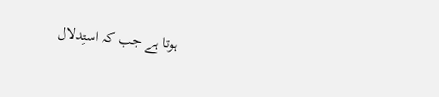ہوتا ہے جب کہ استِدلال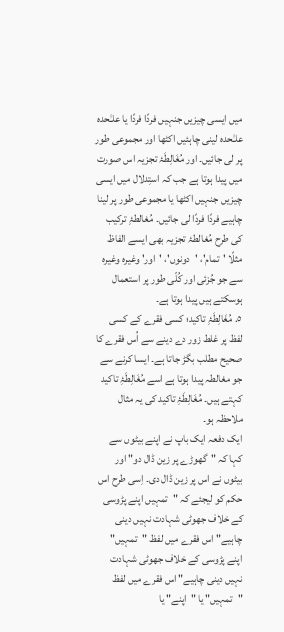میں ایسی چیزیں جنہیں فردًا فردًا یا علـٰحدہ علـٰحدہ لینی چاہئیں اکٹھا اور مجموعی طور پر لی جائیں۔ اور مُغَالِطَۂ تجزیہ اس صورت میں پیدا ہوتا ہے جب کہ استِدلال میں ایسی چیزیں جنہیں اکٹھا یا مجموعی طور پر لینا چاہیے فردًا فردًا لی جائیں۔ مُغالطۂِ ترکیب کی طرح مُغالطۂ تجزیہ بھی ایسے الفاظ مثلًا 'تمام'، 'دونوں'، 'اور' وغیرہ وغیرہ سے جو جُزئی اور کُلّی طور پر استعمال ہوسکتے ہیں پیدا ہوتا ہے۔
٥. مُغَالِطَۂِ تاکید؛ کسی فقرے کے کسی لفظ پر غلط زور دے دینے سے اُس فقرے کا صحیح مطلب بگڑ جاتا ہے۔ ایسا کرنے سے جو مغالطہ پیدا ہوتا ہے اسے مُغَالِطَۂِ تاکید کہتے ہیں۔ مُغَالِطَۂِ تاکید کی یہ مثال ملاحظہ ہو۔
ایک دفعہ ایک باپ نے اپنے بیٹوں سے کہا کہ "گھوڑے پر زین ڈال دو" اور بیٹوں نے اس پر زین ڈال دی۔ اِسی طرح اس حکم کو لیجئے کہ "تمہیں اپنے پڑوسی کے خلاف جھوٹی شہادت نہیں دینی چاہیے" اس فقرے میں لفظ "تمہیں" اپنے پڑوسی کے خلاف جھوٹی شہادت نہیں دینی چاہیے" اس فقرے میں لفظ "تمہیں" یا "اپنے" یا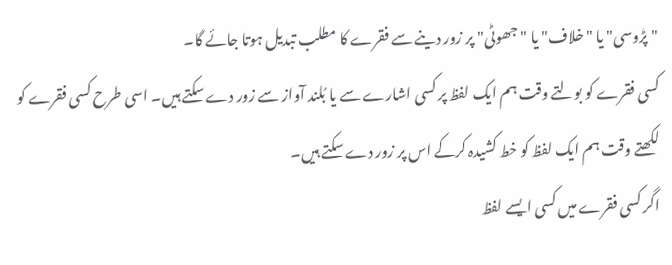"پڑوسی" یا "خلاف" یا "جھوٹی" پر زور دینے سے فقرے کا مطلب تبدیل ہوتا جائے گا۔
کسی فقرے کو بولتے وقت ہم ایک لفظ پر کسی اشارے سے یا بُلند آواز سے زور دے سکتے ہیں۔ اسی طرح کسی فقرے کو لکھتے وقت ہم ایک لفظ کو خط کشیدہ کرکے اس پر زور دے سکتے ہیں۔
اگر کسی فقرے میں کسی ایسے لفظ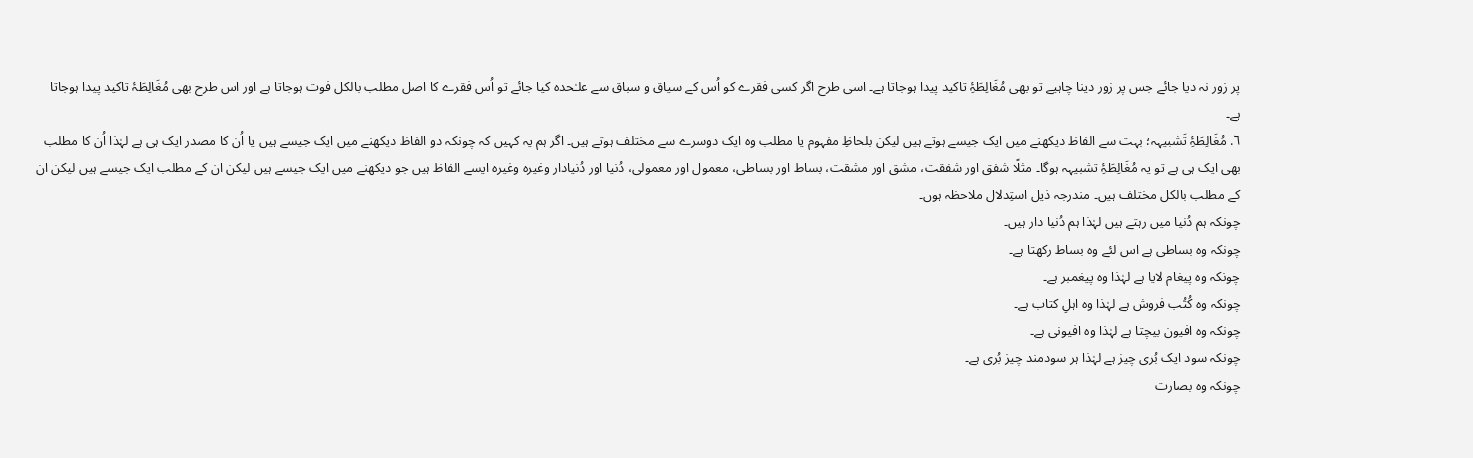پر زور نہ دیا جائے جس پر زور دینا چاہیے تو بھی مُغَالِطَۂِ تاکید پیدا ہوجاتا ہے۔ اسی طرح اگر کسی فقرے کو اُس کے سیاق و سباق سے علـٰحدہ کیا جائے تو اُس فقرے کا اصل مطلب بالکل فوت ہوجاتا ہے اور اس طرح بھی مُغَالِطَۂ تاکید پیدا ہوجاتا ہے۔
٦. مُغَالِطَۂِ تَشبیہہ؛ بہت سے الفاظ دیکھنے میں ایک جیسے ہوتے ہیں لیکن بلحاظِ مفہوم یا مطلب وہ ایک دوسرے سے مختلف ہوتے ہیں۔ اگر ہم یہ کہیں کہ چونکہ دو الفاظ دیکھنے میں ایک جیسے ہیں یا اُن کا مصدر ایک ہی ہے لہٰذا اُن کا مطلب بھی ایک ہی ہے تو یہ مُغَالِطَۂِ تشبیہہ ہوگا۔ مثلًا شفق اور شفقت، مشق اور مشقت، بساط اور بساطی، معمول اور معمولی، دُنیا اور دُنیادار وغیرہ وغیرہ ایسے الفاظ ہیں جو دیکھنے میں ایک جیسے ہیں لیکن ان کے مطلب ایک جیسے ہیں لیکن ان کے مطلب بالکل مختلف ہیں۔ مندرجہ ذیل استِدلال ملاحظہ ہوں۔
چونکہ ہم دُنیا میں رہتے ہیں لہٰذا ہم دُنیا دار ہیں۔
چونکہ وہ بساطی ہے اس لئے وہ بساط رکھتا ہے۔
چونکہ وہ پیغام لایا ہے لہٰذا وہ پیغمبر ہے۔
چونکہ وہ کُتُب فروش ہے لہٰذا وہ اہلِ کتاب ہے۔
چونکہ وہ افیون بیچتا ہے لہٰذا وہ افیونی ہے۔
چونکہ سود ایک بُری چیز ہے لہٰذا ہر سودمند چیز بُری ہے۔
چونکہ وہ بصارت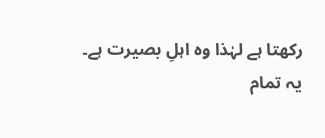رکھتا ہے لہٰذا وہ اہلِ بصیرت ہے۔
یہ تمام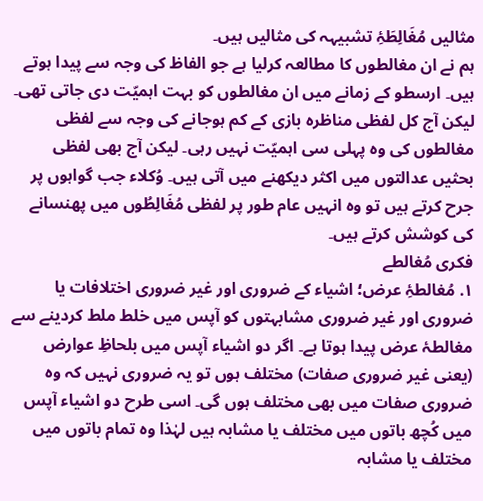مثالیں مُغَالِطَۂِ تشبیہہ کی مثالیں ہیں۔
ہم نے ان مغالطوں کا مطالعہ کرلیا ہے جو الفاظ کی وجہ سے پیدا ہوتے ہیں۔ ارسطو کے زمانے میں ان مغالطوں کو بہت اہمیّت دی جاتی تھی۔ لیکن آج کل لفظی مناظرہ بازی کے کم ہوجانے کی وجہ سے لفظی مغالطوں کی وہ پہلی سی اہمیّت نہیں رہی۔ لیکن آج بھی لفظی بحثیں عدالتوں میں اکثر دیکھنے میں آتی ہیں۔ وُکلاء جب گواہوں پر جرح کرتے ہیں تو وہ انہیں عام طور پر لفظی مُغَالِطُوں میں پھنسانے کی کوشش کرتے ہیں۔
فکری مُغالطے
١. مُغالطۂِ عرض؛ اشیاء کے ضروری اور غیر ضروری اختلافات یا ضروری اور غیر ضروری مشابہتوں کو آپس میں خلط ملط کردینے سے مغالطۂ عرض پیدا ہوتا ہے۔ اگر دو اشیاء آپس میں بلحاظِ عوارض (یعنی غیر ضروری صفات) مختلف ہوں تو یہ ضروری نہیں کہ وہ ضروری صفات میں بھی مختلف ہوں گی۔ اسی طرح دو اشیاء آپس میں کُچھ باتوں میں مختلف یا مشابہ ہیں لہٰذا وہ تمام باتوں میں مختلف یا مشابہ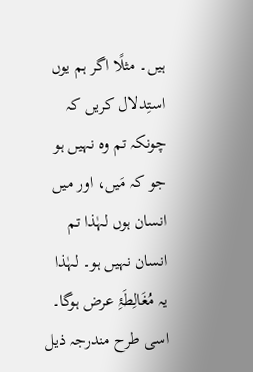ہیں۔ مثلًا اگر ہم یوں استِدلال کریں کہ چونکہ تم وہ نہیں ہو جو کہ مَیں، اور میں انسان ہوں لہٰذا تم انسان نہیں ہو۔ لہٰذا یہ مُغَالِطَۂِ عرض ہوگا۔ اسی طرح مندرجہ ذیل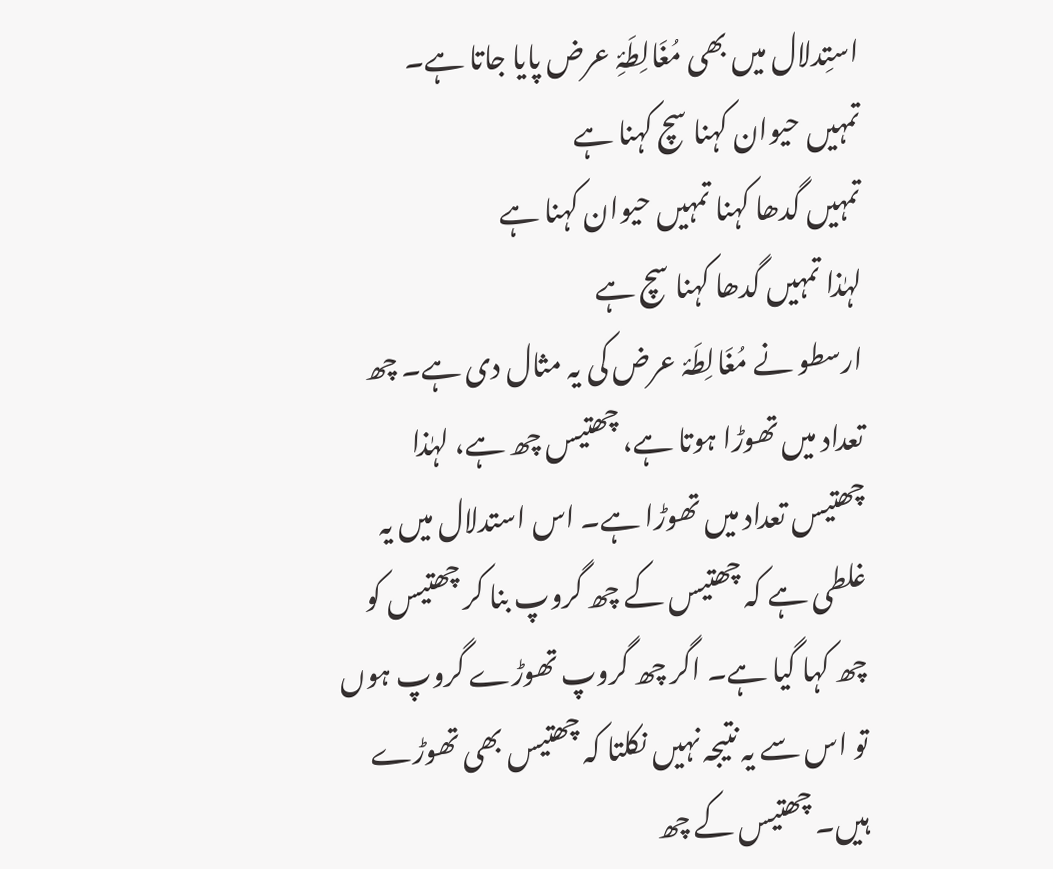استِدلال میں بھی مُغَالِطَۂِ عرض پایا جاتا ہے۔
تمہیں حیوان کہنا سچ کہنا ہے
تمہیں گدھا کہنا تمہیں حیوان کہنا ہے
لہٰذا تمہیں گدھا کہنا سچ ہے
ارسطو نے مُغَالِطَۂ عرض کی یہ مثال دی ہے۔ چھ تعداد میں تھوڑا ہوتا ہے، چھتیس چھ ہے، لہٰذا چھتیس تعداد میں تھوڑا ہے۔ اس استدلال میں یہ غلطی ہے کہ چھتیس کے چھ گروپ بنا کر چھتیس کو چھ کہا گیا ہے۔ اگر چھ گروپ تھوڑے گروپ ہوں تو اس سے یہ نتیجہ نہیں نکلتا کہ چھتیس بھی تھوڑے ہیں۔ چھتیس کے چھ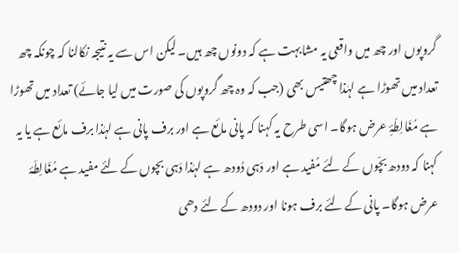گروپوں اور چھ میں واقعی یہ مشابہت ہے کہ دونوں چھ ہیں۔ لیکن اس سے یہ نتیجہ نکالنا کہ چونکہ چھ تعداد میں تھوڑا ہے لہٰذا چھتیس بھی (جب کہ وہ چھ گروپوں کی صورت میں لیا جائے) تعداد میں تھوڑا ہے مُغَالِطَۂِ عرض ہوگا۔ اسی طرح یہ کہنا کہ پانی مائع ہے اور برف پانی ہے لہٰذا برف مائع ہے یا یہ کہنا کہ دودھ بچّوں کے لئے مُفید ہے اور دَہی دُودھ ہے لہٰذا دَہی بچوں کے لئے مفید ہے مُغَالِطَۂ عرض ہوگا۔ پانی کے لئے برف ہونا اور دودھ کے لئے دھی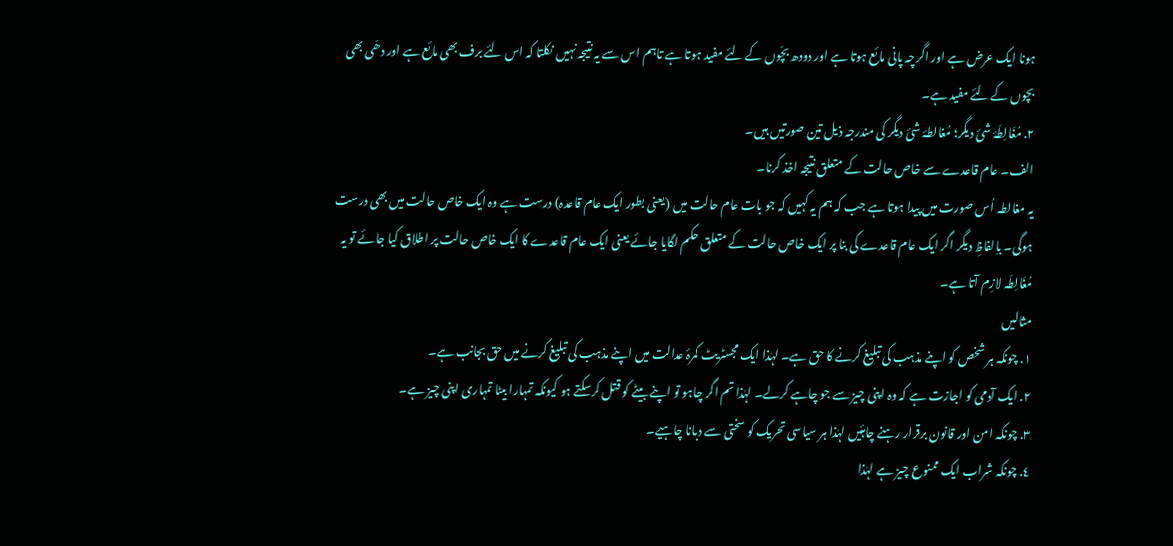ہونا ایک عرض ہے اور اگرچہ پانی مائع ہوتا ہے اور دودھ بچّوں کے لئے مفید ہوتا ہے تاہم اس سے یہ نتیجہ نہیں نکلتا کہ اس لئے برف بھی مائع ہے اور دھّی بھی بچوں کے لئے مفید ہے۔
٢. مُغَالِطَۂ شئ دیگر؛ مُغالطۂ شئ دیگر کی مندرجہ ذیل تین صورتیں ہیں۔
الف۔ عام قاعدے سے خاص حالت کے متعلق نتیجہ اخذ کرنا۔
یہ مغالطہ اُس صورت میں پیدا ہوتا ہے جب کہ ہم یہ کہیں کہ جو بات عام حالت میں (یعنی بطور ایک عام قاعدہ) درست ہے وہ ایک خاص حالت میں بھی درست ہوگی۔ باِلفاظِ دیگر اگر ایک عام قاعدے کی بنا پر ایک خاص حالت کے متعلق حکم لگایا جائے یعنی ایک عام قاعدے کا ایک خاص حالت پر اطلاق کیا جائے تو یہ مُغَالِطَہ لازِم آتا ہے۔
مثالیں
١. چونکہ ہر شخص کو اپنے مذہب کی تبلیغ کرنے کا حق ہے۔ لہٰذا ایک مجسٹریٹ کمرۂ عدالت میں اپنے مذہب کی تبلیغ کرنے میں حق بجانب ہے۔
٢. ایک آدمی کو اجازت ہے کہ وہ اپنی چیز سے جو چاہے کرلے۔ لہٰذا تم اگر چاہو تو اپنے بیٹے کو قتل کرسکتے ہو کیونکہ تمہارا بیٹا تمہاری اپنی چیز ہے۔
٣. چونکہ امن اور قانون برقرار رہنے چاہئیں لہٰذا ہر سیاسی تحریک کو سختی سے دبانا چاہیے۔
٤. چونکہ شراب ایک ممنوع چیز ہے لہٰذا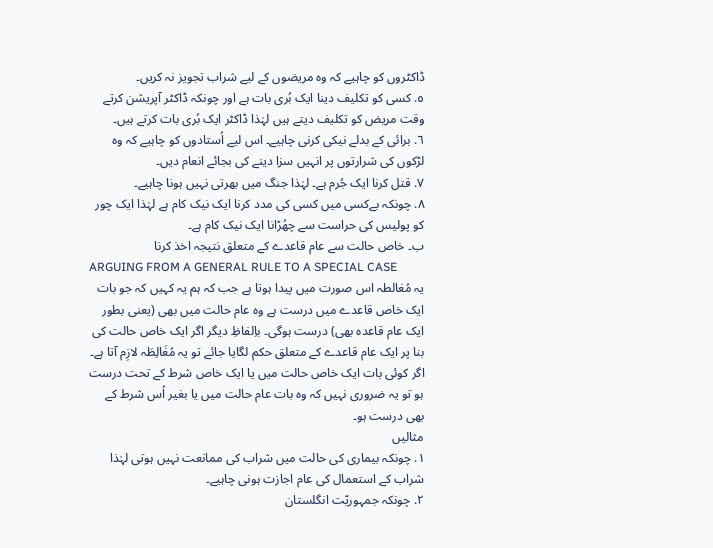ڈاکٹروں کو چاہیے کہ وہ مریضوں کے لیے شراب تجویز نہ کریں۔
٥. کسی کو تکلیف دینا ایک بُری بات ہے اور چونکہ ڈاکٹر آپریشن کرتے وقت مریض کو تکلیف دیتے ہیں لہٰذا ڈاکٹر ایک بُری بات کرتے ہیں۔
٦. برائی کے بدلے نیکی کرنی چاہیے۔ اس لیے اُستادوں کو چاہیے کہ وہ لڑکوں کی شرارتوں پر انہیں سزا دینے کی بجائے انعام دیں۔
٧. قتل کرنا ایک جُرم ہے۔ لہٰذا جنگ میں بھرتی نہیں ہونا چاہیے۔
٨. چونکہ بےکسی میں کسی کی مدد کرنا ایک نیک کام ہے لہٰذا ایک چور کو پولیس کی حراست سے چھُڑانا ایک نیک کام ہے۔
ب۔ خاص حالت سے عام قاعدے کے متعلق نتیجہ اخذ کرنا
ARGUING FROM A GENERAL RULE TO A SPECIAL CASE
یہ مُغالطہ اس صورت میں پیدا ہوتا ہے جب کہ ہم یہ کہیں کہ جو بات ایک خاص قاعدے میں درست ہے وہ عام حالت میں بھی (یعنی بطور ایک عام قاعدہ بھی) درست ہوگی۔ باِلفاظِ دیگر اگر ایک خاص حالت کی بنا پر ایک عام قاعدے کے متعلق حکم لگایا جائے تو یہ مُغَالِطَہ لازِم آتا ہے۔ اگر کوئی بات ایک خاص حالت میں یا ایک خاص شرط کے تحت درست ہو تو یہ ضروری نہیں کہ وہ بات عام حالت میں یا بغیر اُس شرط کے بھی درست ہو۔
مثالیں
١. چونکہ بیماری کی حالت میں شراب کی ممانعت نہیں ہوتی لہٰذا شراب کے استعمال کی عام اجازت ہونی چاہیے۔
٢. چونکہ جمہوریّت انگلستان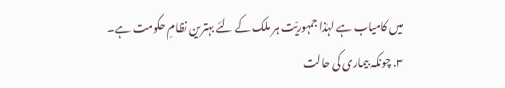میں کامیاب ہے لہٰذا جمہوریّت ہر ملک کے لئے بہترین نظامِ حکومت ہے۔
٣. چونکہ بیماری کی حالت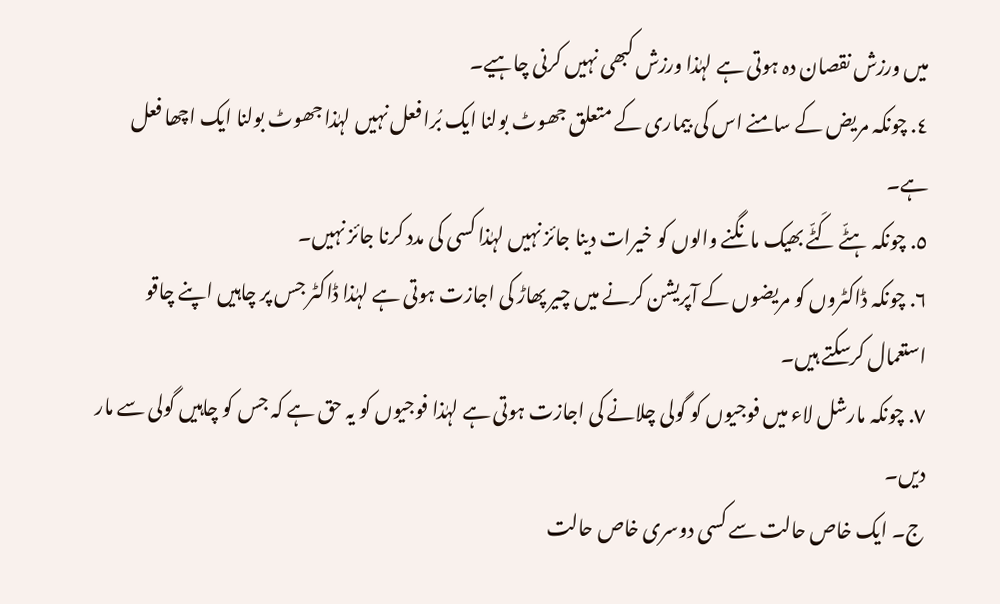میں ورزش نقصان دہ ہوتی ہے لہٰذا ورزش کبھی نہیں کرنی چاہیے۔
٤. چونکہ مریض کے سامنے اس کی بیماری کے متعلق جھوٹ بولنا ایک بُرا فعل نہیں لہٰذا جھوٹ بولنا ایک اچھا فعل ہے۔
٥. چونکہ ہٹّے کَٹّے بھیک مانگنے والوں کو خیرات دینا جائز نہیں لہٰذا کسی کی مدد کرنا جائز نہیں۔
٦. چونکہ ڈاکٹروں کو مریضوں کے آپریشن کرنے میں چیر پھاڑ کی اجازت ہوتی ہے لہٰذا ڈاکٹر جس پر چاہیں اپنے چاقو استعمال کرسکتے ہیں۔
٧. چونکہ مارشل لاء میں فوجیوں کو گولی چلانے کی اجازت ہوتی ہے لہٰذا فوجیوں کو یہ حق ہے کہ جس کو چاہیں گولی سے مار دیں۔
ج۔ ایک خاص حالت سے کسی دوسری خاص حالت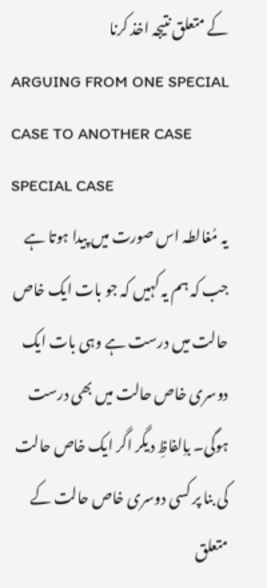کے متعلق نتیجہ اخذ کرنا
ARGUING FROM ONE SPECIAL CASE TO ANOTHER CASE SPECIAL CASE
یہ مُغالطہ اس صورت میں پیدا ہوتا ہے جب کہ ہم یہ کہیں کہ جو بات ایک خاص حالت میں درست ہے وہی بات ایک دوسری خاص حالت میں بھی درست ہوگی۔ باِلفاظِ دیگر اگر ایک خاص حالت کی بنا پر کسی دوسری خاص حالت کے متعلق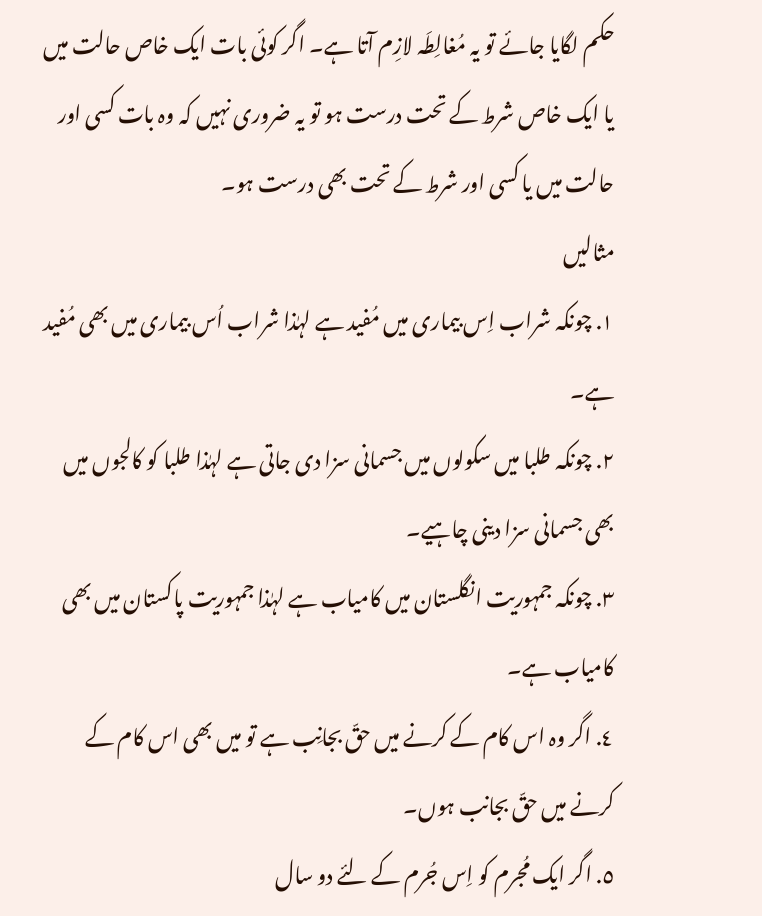حکم لگایا جائے تو یہ مُغالِطَہ لازِم آتا ہے۔ اگر کوئی بات ایک خاص حالت میں یا ایک خاص شرط کے تحت درست ہو تو یہ ضروری نہیں کہ وہ بات کسی اور حالت میں یا کسی اور شرط کے تحت بھی درست ہو۔
مثالیں
١. چونکہ شراب اِس بیماری میں مُفید ہے لہٰذا شراب اُس بیماری میں بھی مُفید ہے۔
٢. چونکہ طلبا میں سکولوں میں جسمانی سزا دی جاتی ہے لہٰذا طلبا کو کالجوں میں بھی جسمانی سزا دینی چاہیے۔
٣. چونکہ جمہوریت انگلستان میں کامیاب ہے لہٰذا جمہوریت پاکستان میں بھی کامیاب ہے۔
٤. اگر وہ اس کام کے کرنے میں حقّ بجانِب ہے تو میں بھی اس کام کے کرنے میں حقّ بجانب ہوں۔
٥. اگر ایک مُجرم کو اِس جُرم کے لئے دو سال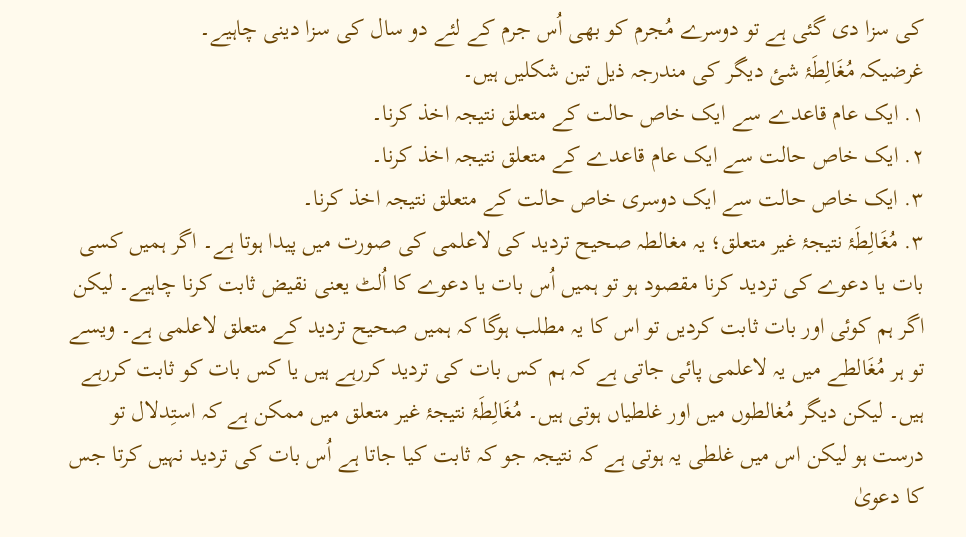کی سزا دی گئی ہے تو دوسرے مُجرم کو بھی اُس جرم کے لئے دو سال کی سزا دینی چاہیے۔
غرضیکہ مُغَالِطَۂ شئ دیگر کی مندرجہ ذیل تین شکلیں ہیں۔
١. ایک عام قاعدے سے ایک خاص حالت کے متعلق نتیجہ اخذ کرنا۔
٢. ایک خاص حالت سے ایک عام قاعدے کے متعلق نتیجہ اخذ کرنا۔
٣. ایک خاص حالت سے ایک دوسری خاص حالت کے متعلق نتیجہ اخذ کرنا۔
٣. مُغَالِطَۂ نتیجۂ غیر متعلق؛ یہ مغالطہ صحیح تردید کی لاعلمی کی صورت میں پیدا ہوتا ہے۔ اگر ہمیں کسی بات یا دعوے کی تردید کرنا مقصود ہو تو ہمیں اُس بات یا دعوے کا اُلٹ یعنی نقیض ثابت کرنا چاہیے۔ لیکن اگر ہم کوئی اور بات ثابت کردیں تو اس کا یہ مطلب ہوگا کہ ہمیں صحیح تردید کے متعلق لاعلمی ہے۔ ویسے تو ہر مُغَالطے میں یہ لاعلمی پائی جاتی ہے کہ ہم کس بات کی تردید کررہے ہیں یا کس بات کو ثابت کررہے ہیں۔ لیکن دیگر مُغالطوں میں اور غلطیاں ہوتی ہیں۔ مُغَالِطَۂ نتیجۂ غیر متعلق میں ممکن ہے کہ استِدلال تو درست ہو لیکن اس میں غلطی یہ ہوتی ہے کہ نتیجہ جو کہ ثابت کیا جاتا ہے اُس بات کی تردید نہیں کرتا جس کا دعویٰ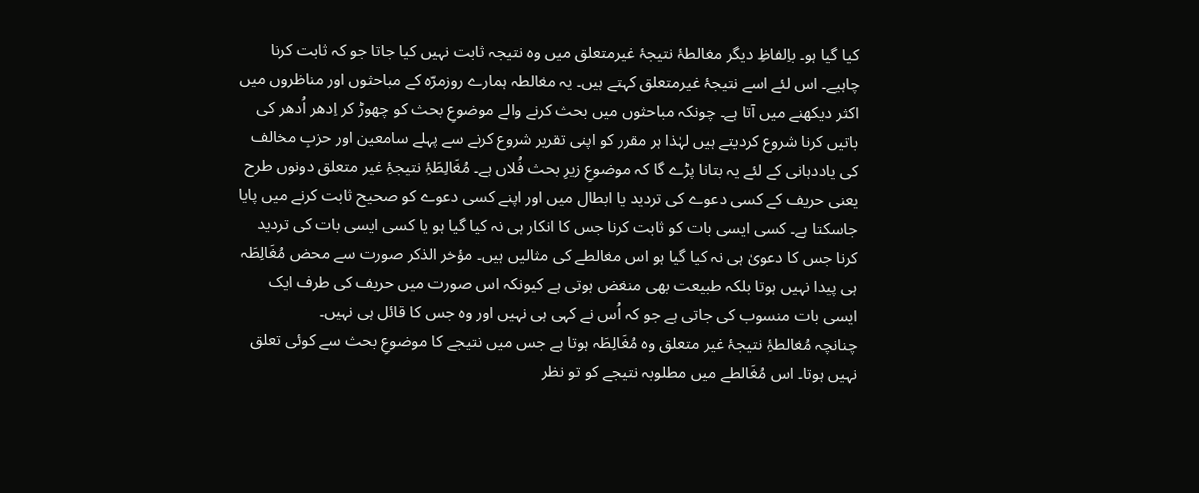کیا گیا ہو۔ باِلفاظِ دیگر مغالطۂ نتیجۂ غیرمتعلق میں وہ نتیجہ ثابت نہیں کیا جاتا جو کہ ثابت کرنا چاہیے۔ اس لئے اسے نتیجۂ غیرمتعلق کہتے ہیں۔ یہ مغالطہ ہمارے روزمرّہ کے مباحثوں اور مناظروں میں اکثر دیکھنے میں آتا ہے۔ چونکہ مباحثوں میں بحث کرنے والے موضوعِ بحث کو چھوڑ کر اِدھر اُدھر کی باتیں کرنا شروع کردیتے ہیں لہٰذا ہر مقرر کو اپنی تقریر شروع کرنے سے پہلے سامعین اور حزبِ مخالف کی یاددہانی کے لئے یہ بتانا پڑے گا کہ موضوعِ زیرِ بحث فُلاں ہے۔ مُغَالِطَۂِ نتیجۂِ غیر متعلق دونوں طرح یعنی حریف کے کسی دعوے کی تردید یا ابطال میں اور اپنے کسی دعوے کو صحیح ثابت کرنے میں پایا جاسکتا ہے۔ کسی ایسی بات کو ثابت کرنا جس کا انکار ہی نہ کیا گیا ہو یا کسی ایسی بات کی تردید کرنا جس کا دعویٰ ہی نہ کیا گیا ہو اس مغالطے کی مثالیں ہیں۔ مؤخر الذکر صورت سے محض مُغَالِطَہ ہی پیدا نہیں ہوتا بلکہ طبیعت بھی منغض ہوتی ہے کیونکہ اس صورت میں حریف کی طرف ایک ایسی بات منسوب کی جاتی ہے جو کہ اُس نے کہی ہی نہیں اور وہ جس کا قائل ہی نہیں۔
چنانچہ مُغالطۂِ نتیجۂ غیر متعلق وہ مُغَالِطَہ ہوتا ہے جس میں نتیجے کا موضوعِ بحث سے کوئی تعلق نہیں ہوتا۔ اس مُغَالطے میں مطلوبہ نتیجے کو تو نظر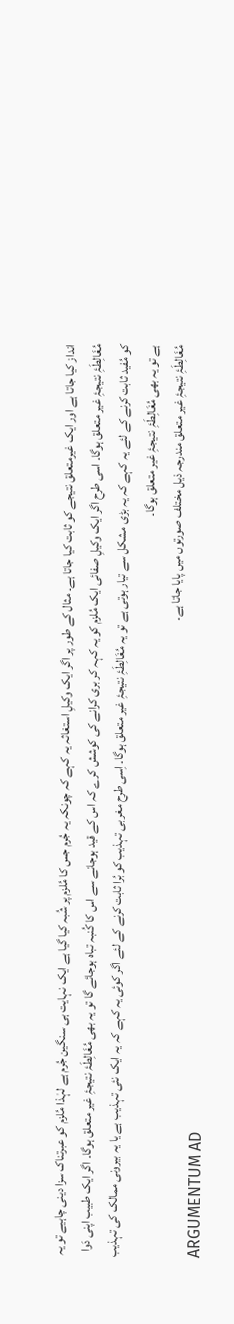انداز کیا جاتا ہے اور ایک غیرمتعلق نتیجے کو ثابت کیا جاتا ہے۔ مثال کے طور پر اگر ایک وکیلِ استغاثہ یہ کہے کہ چونکہ یہ جُرم جس کا مُلزم پر شُبہ کیا گیا ہے ایک نہایت ہی سنگین جُرم ہے لہٰذا مُلزم کو عبرتناک سزا دینی چاہیے تو یہ مُغَالِطَۂِ نتیجۂِ غیر متعلق ہوگا۔ اسی طرح اگر ایک وکیلِ صفائی ایک مُلزم کو یہ کہہ کر بری کرانے کی کوشش کرے کہ اس کے قید ہوجانے سے اس کا کُنبہ تباہ ہوجائے گا تو یہ بھی مُغَالِطَۂ نتیجۂِ غیر متعلق ہوگا۔ اگر ایک طبیب اپنی دَوا کو مُفید ثابت کرنے کے لئے یہ کہے کہ یہ بڑی مشکل سے تیار ہوتی ہے تو یہ مُغَالِطَۂِ نتیجۂِ غیر متعلق ہوگا۔ اِسی طرح مغربی تہذیب کو بُرا ثابت کرنے کے لئے اگر کوئی یہ کہے کہ یہ ایک نئی تہذیب ہے یا یہ بیرونی ممالک کی تہذیب ہے تو یہ بھی مُغَالِطَۂِ نتیجۂِ غیر متعلق ہوگا۔
مُغَالِطَۂِ نتیجۂِ غیر متعلق مندرجہ ذیل مختلف صورتوں میں پایا جاتا ہے۔
ARGUMENTUM AD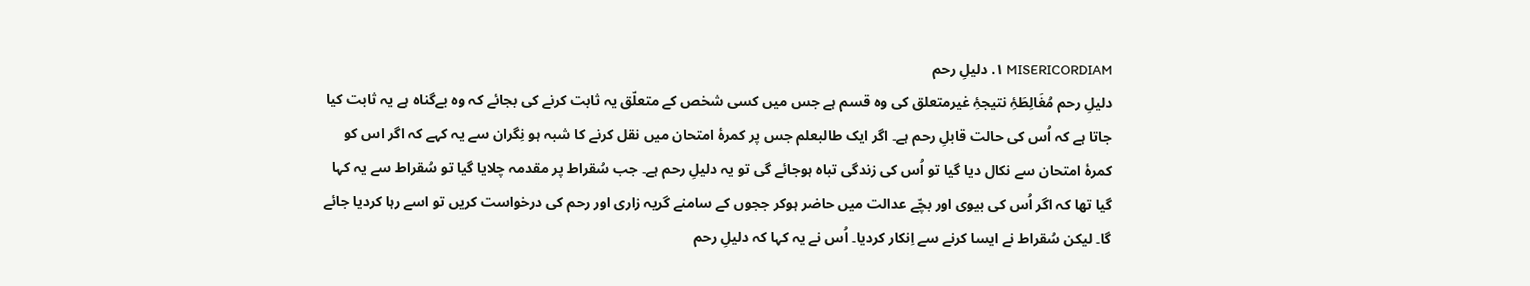MISERICORDIAM ١. دلیلِ رحم
دلیلِ رحم مُغَالِطَۂِ نتیجۂِ غیرمتعلق کی وہ قسم ہے جس میں کسی شخص کے متعلّق یہ ثابت کرنے کی بجائے کہ وہ بےگناہ ہے یہ ثابت کیا جاتا ہے کہ اُس کی حالت قابلِ رحم ہے۔ اگر ایک طالبعلم جس پر کمرۂ امتحان میں نقل کرنے کا شبہ ہو نِگران سے یہ کہے کہ اگر اس کو کمرۂ امتحان سے نکال دیا گیا تو اُس کی زندگی تباہ ہوجائے گی تو یہ دلیلِ رحم ہے۔ جب سُقراط پر مقدمہ چلایا گیا تو سُقراط سے یہ کہا گیا تھا کہ اگر اُس کی بیوی اور بچّے عدالت میں حاضر ہوکر ججوں کے سامنے گریہ زاری اور رحم کی درخواست کریں تو اسے رہا کردیا جائے گا۔ لیکن سُقراط نے ایسا کرنے سے اِنکار کردیا۔ اُس نے یہ کہا کہ دلیلِ رحم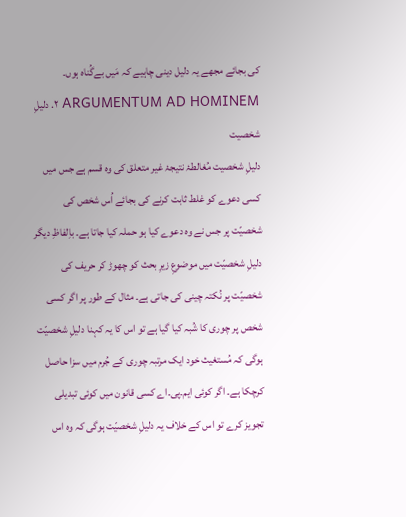کی بجائے مجھے یہ دلیل دینی چاہیے کہ مَیں بےگُناہ ہوں۔
ARGUMENTUM AD HOMINEM ٢. دلیلِ شخصیت
دلیلِ شخصیت مُغالطۂ نتیجۂ غیر متعلق کی وہ قسم ہے جس میں کسی دعوے کو غلط ثابت کرنے کی بجائے اُس شخص کی شخصیّت پر جس نے وہ دعوے کیا ہو حملہ کیا جاتا ہے۔ باِلفاظِ دیگر دلیلِ شخصیّت میں موضوعِ زیرِ بحث کو چھوڑ کر حریف کی شخصیّت پر نُکتہ چینی کی جاتی ہے۔ مثال کے طور پر اگر کسی شخص پر چوری کا شُبہ کیا گیا ہے تو اس کا یہ کہنا دلیلِ شخصیّت ہوگی کہ مُستغیث خود ایک مرتبہ چوری کے جُرم میں سزا حاصل کرچکا ہے۔ اگر کوئی ایم۔پی۔اے کسی قانون میں کوئی تبدیلی تجویز کرے تو اس کے خلاف یہ دلیلِ شخصیّت ہوگی کہ وہ اس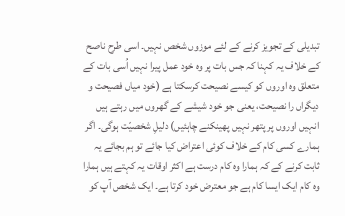تبدیلی کے تجویز کرنے کے لئے موزوں شخص نہیں۔ اسی طرح ناصح کے خلاف یہ کہنا کہ جس بات پر وہ خود عمل پیرا نہیں اُسی بات کے متعلق وہ اوروں کو کیسے نصیحت کرسکتا ہے (خود میاں فصیحت و دیگراں را نصیحت، یعنی جو خود شیشے کے گھروں میں رہتے ہیں انہیں اوروں پر پتھر نہیں پھینکنے چاہئیں) دلیلِ شخصیّت ہوگی۔ اگر ہمارے کسی کام کے خلاف کوئی اعتراض کیا جائے تو ہم بجائے یہ ثابت کرنے کے کہ ہمارا وہ کام درست ہے اکثر اوقات یہ کہتے ہیں ہمارا وہ کام ایک ایسا کام ہے جو معترض خود کرتا ہے۔ ایک شخص آپ کو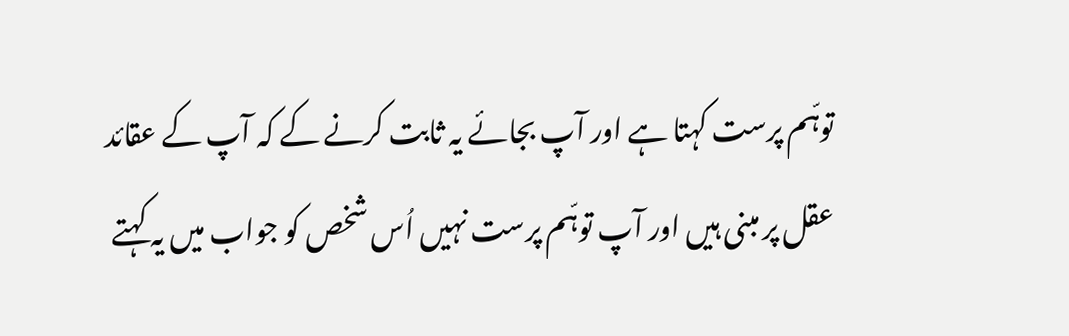توہّم پرست کہتا ہے اور آپ بجائے یہ ثابت کرنے کے کہ آپ کے عقائد عقل پر مبنی ہیں اور آپ توہّم پرست نہیں اُس شخص کو جواب میں یہ کہتے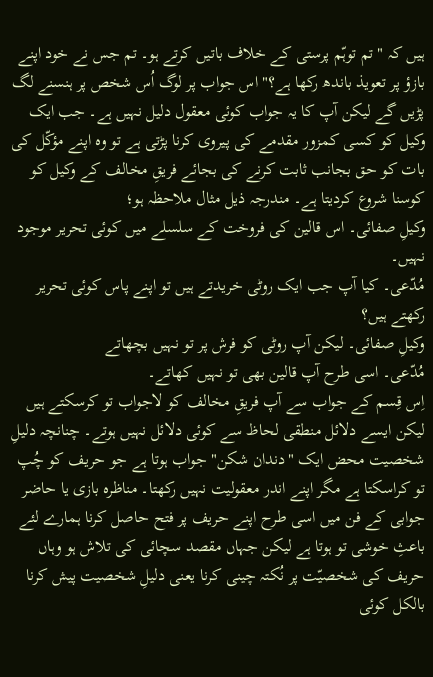ہیں کہ "تم توہّم پرستی کے خلاف باتیں کرتے ہو۔ تم جس نے خود اپنے بازؤ پر تعویذ باندھ رکھا ہے؟" اس جواب پر لوگ اُس شخص پر ہنسنے لگ پڑیں گے لیکن آپ کا یہ جواب کوئی معقول دلیل نہیں ہے۔ جب ایک وکیل کو کسی کمزور مقدمے کی پیروی کرنا پڑتی ہے تو وہ اپنے مؤکّل کی بات کو حق بجانب ثابت کرنے کی بجائے فریقِ مخالف کے وکیل کو کوسنا شروع کردیتا ہے۔ مندرجہ ذیل مثال ملاحظہ ہو؛
وکیلِ صفائی۔ اس قالین کی فروخت کے سلسلے میں کوئی تحریر موجود نہیں۔
مُدّعی۔ کیا آپ جب ایک روٹی خریدتے ہیں تو اپنے پاس کوئی تحریر رکھتے ہیں؟
وکیلِ صفائی۔ لیکن آپ روٹی کو فرش پر تو نہیں بچھاتے
مُدّعی۔ اسی طرح آپ قالین بھی تو نہیں کھاتے۔
اِس قِسم کے جواب سے آپ فریقِ مخالف کو لاجواب تو کرسکتے ہیں لیکن ایسے دلائل منطقی لحاظ سے کوئی دلائل نہیں ہوتے۔ چنانچہ دلیلِ شخصیت محض ایک "دندان شکن" جواب ہوتا ہے جو حریف کو چُپ تو کراسکتا ہے مگر اپنے اندر معقولیت نہیں رکھتا۔ مناظرہ بازی یا حاضر جوابی کے فن میں اسی طرح اپنے حریف پر فتح حاصل کرنا ہمارے لئے باعثِ خوشی تو ہوتا ہے لیکن جہاں مقصد سچائی کی تلاش ہو وہاں حریف کی شخصیّت پر نُکتہ چینی کرنا یعنی دلیلِ شخصیت پیش کرنا بالکل کوئی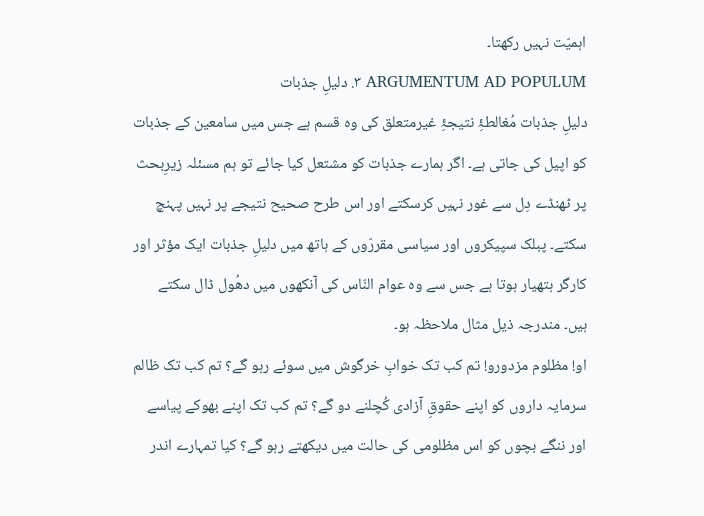اہمیّت نہیں رکھتا۔
ARGUMENTUM AD POPULUM ٣. دلیلِ جذبات
دلیلِ جذبات مُغالطۂِ نتیجۂِ غیرمتعلق کی وہ قسم ہے جس میں سامعین کے جذبات کو اپیل کی جاتی ہے۔ اگر ہمارے جذبات کو مشتعل کیا جائے تو ہم مسئلہ زیرِبحث پر ٹھنڈے دِل سے غور نہیں کرسکتے اور اس طرح صحیح نتیجے پر نہیں پہنچ سکتے۔ پبلک سپیکروں اور سیاسی مقررّوں کے ہاتھ میں دلیلِ جذبات ایک مؤثر اور کارگر ہتھیار ہوتا ہے جس سے وہ عوام النّاس کی آنکھوں میں دھُول ڈال سکتے ہیں۔ مندرجہ ذیل مثال ملاحظہ ہو۔
او! مظلوم مزدورو! تم کب تک خوابِ خرگوش میں سوئے رہو گے؟ تم کب تک ظالم سرمایہ داروں کو اپنے حقوقِ آزادی کُچلنے دو گے؟ تم کب تک اپنے بھوکے پیاسے اور ننگے بچوں کو اس مظلومی کی حالت میں دیکھتے رہو گے؟ کیا تمہارے اندر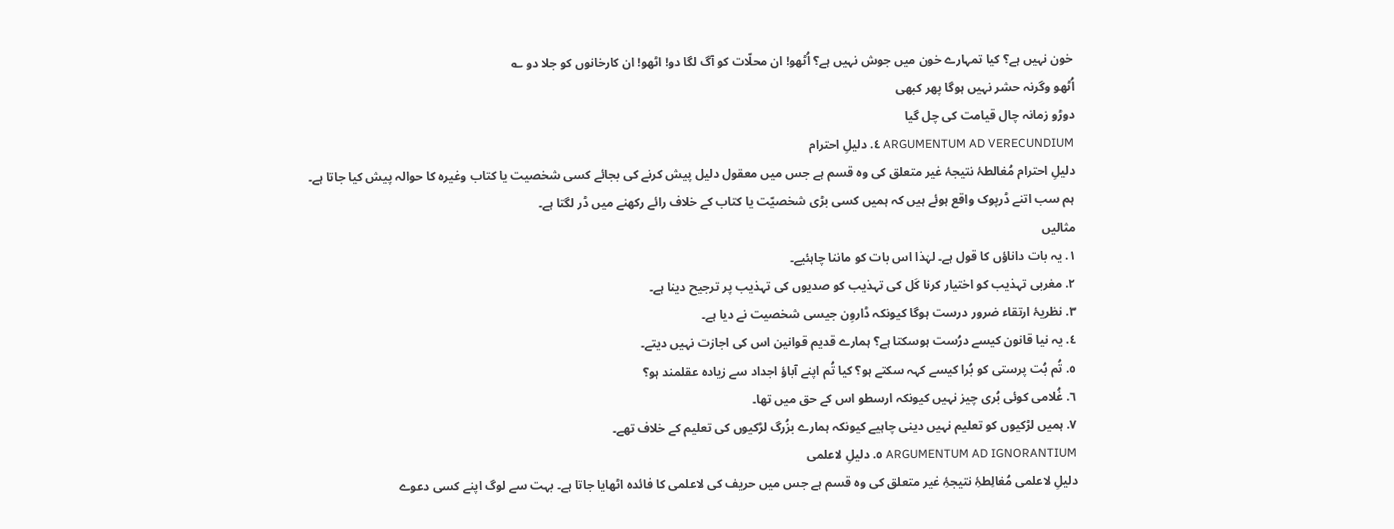خون نہیں ہے؟ کیا تمہارے خون میں جوش نہیں ہے؟ اُٹھو! ان محلّات کو آگ لگا دو! اٹھو! ان کارخانوں کو جلا دو ؎
اُٹھو وگرنہ حشر نہیں ہوگا پھر کبھی
دوڑو زمانہ چال قیامت کی چل گیا
ARGUMENTUM AD VERECUNDIUM ٤. دلیلِ احترام
دلیلِ احترام مُغالطۂ نتیجۂ غیر متعلق کی وہ قسم ہے جس میں معقول دلیل پیش کرنے کی بجائے کسی شخصیت یا کتاب وغیرہ کا حوالہ پیش کیا جاتا ہے۔ ہم سب اتنے ڈرپوک واقع ہوئے ہیں کہ ہمیں کسی بڑی شخصیّت یا کتاب کے خلاف رائے رکھنے میں ڈر لگتا ہے۔
مثالیں
١. یہ بات داناؤں کا قول ہے۔ لہٰذا اس بات کو ماننا چاہئیے۔
٢. مغربی تہذیب کو اختیار کرنا کَل کی تہذیب کو صدیوں کی تہذیب پر ترجیح دینا ہے۔
٣. نظریۂ ارتقاء ضرور درست ہوگا کیونکہ ڈاروِن جیسی شخصیت نے دیا ہے۔
٤. یہ نیا قانون کیسے درُست ہوسکتا ہے؟ ہمارے قدیم قوانین اس کی اجازت نہیں دیتے۔
٥. تُم بُت پرستی کو بُرا کیسے کہہ سکتے ہو؟ کیا تُم اپنے آباؤ اجداد سے زیادہ عقلمند ہو؟
٦. غُلامی کوئی بُری چیز نہیں کیونکہ ارسطو اس کے حق میں تھا۔
٧. ہمیں لڑکیوں کو تعلیم نہیں دینی چاہیے کیونکہ ہمارے بزُرگ لڑکیوں کی تعلیم کے خلاف تھے۔
ARGUMENTUM AD IGNORANTIUM ٥. دلیلِ لاعلمی
دلیلِ لاعلمی مُغالِطۂِ نتیجۂِ غیر متعلق کی وہ قسم ہے جس میں حریف کی لاعلمی کا فائدہ اٹھایا جاتا ہے۔ بہت سے لوگ اپنے کسی دعوے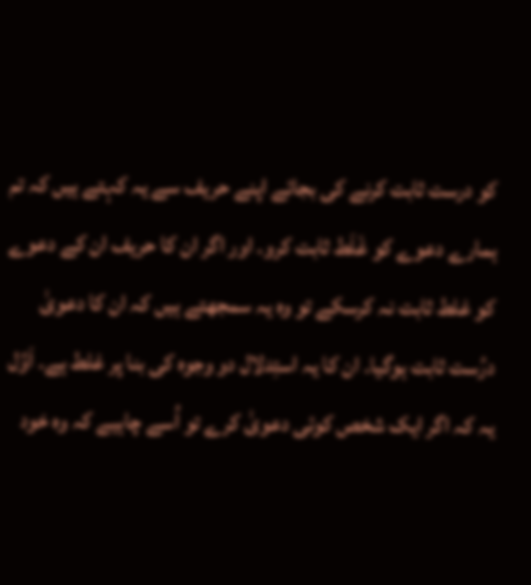کو درست ثابت کرنے کی بجائے اپنے حریف سے یہ کہتے ہیں کہ تم ہمارے دعوے کو غَلَط ثابت کرو۔ اور اگر ان کا حریف ان کے دعوے کو غلط ثابت نہ کرسکے تو وہ یہ سمجھتے ہیں کہ ان کا دعویٰ درُست ثابت ہوگیا۔ ان کا یہ استِدلال دو وجوہ کی بنا پر غلط ہے۔ اَوَّل یہ کہ اگر ایک شخص کوئی دعویٰ کرے تو اُسے چاہیے کہ وہ خود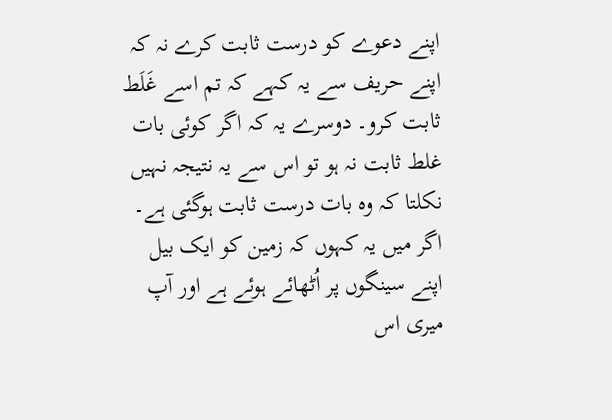اپنے دعوے کو درست ثابت کرے نہ کہ اپنے حریف سے یہ کہے کہ تم اسے غَلَط ثابت کرو۔ دوسرے یہ کہ اگر کوئی بات غلط ثابت نہ ہو تو اس سے یہ نتیجہ نہیں نکلتا کہ وہ بات درست ثابت ہوگئی ہے۔ اگر میں یہ کہوں کہ زمین کو ایک بیل اپنے سینگوں پر اُٹھائے ہوئے ہے اور آپ میری اس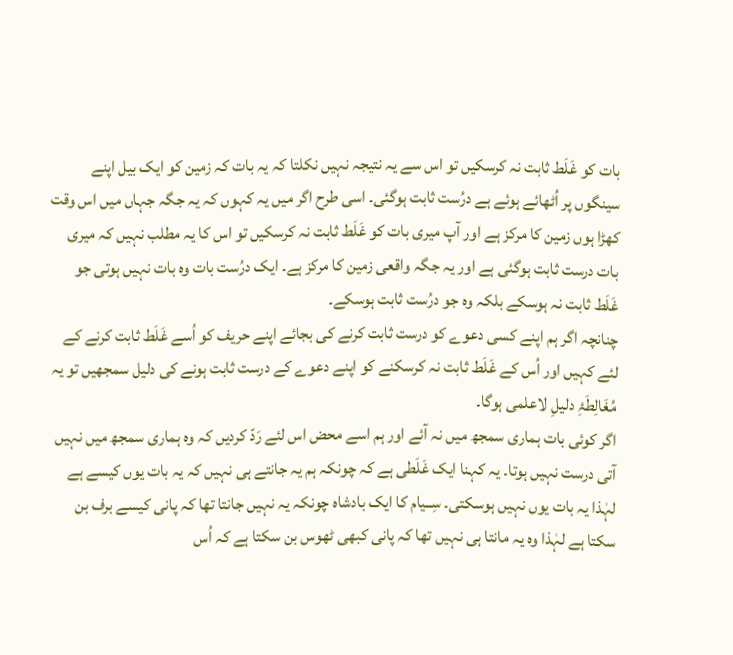بات کو غَلَط ثابت نہ کرسکیں تو اس سے یہ نتیجہ نہیں نکلتا کہ یہ بات کہ زمین کو ایک بیل اپنے سینگوں پر اُٹھائے ہوئے ہے درُست ثابت ہوگئی۔ اسی طرح اگر میں یہ کہوں کہ یہ جگہ جہاں میں اس وقت کھڑا ہوں زمین کا مرکز ہے اور آپ میری بات کو غَلَط ثابت نہ کرسکیں تو اس کا یہ مطلب نہیں کہ میری بات درست ثابت ہوگئی ہے اور یہ جگہ واقعی زمین کا مرکز ہے۔ ایک درُست بات وہ بات نہیں ہوتی جو غَلَط ثابت نہ ہوسکے بلکہ وہ جو درُست ثابت ہوسکے۔
چنانچہ اگر ہم اپنے کسی دعوے کو درست ثابت کرنے کی بجائے اپنے حریف کو اُسے غَلَط ثابت کرنے کے لئے کہیں اور اُس کے غَلَط ثابت نہ کرسکنے کو اپنے دعوے کے درست ثابت ہونے کی دلیل سمجھیں تو یہ مُغَالِطَۂِ دلیلِ لاعلمی ہوگا۔
اگر کوئی بات ہماری سمجھ میں نہ آئے اور ہم اسے محض اس لئے رَدّ کردیں کہ وہ ہماری سمجھ میں نہیں آتی درست نہیں ہوتا۔ یہ کہنا ایک غَلَطی ہے کہ چونکہ ہم یہ جانتے ہی نہیں کہ یہ بات یوں کیسے ہے لہٰذا یہ بات یوں نہیں ہوسکتی۔ سِــیام کا ایک بادشاہ چونکہ یہ نہیں جانتا تھا کہ پانی کیسے برف بن سکتا ہے لہٰذا وہ یہ مانتا ہی نہیں تھا کہ پانی کبھی ٹھوس بن سکتا ہے کہ اُس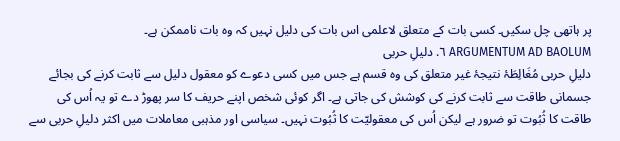پر ہاتھی چل سکیں۔ کسی بات کے متعلق لاعلمی اس بات کی دلیل نہیں کہ وہ بات ناممکن ہے۔
ARGUMENTUM AD BAOLUM ٦. دلیلِ حربی
دلیلِ حربی مُغَالِطَۂ نتیجۂ غیر متعلق کی وہ قسم ہے جس میں کسی دعوے کو معقول دلیل سے ثابت کرنے کی بجائے جسمانی طاقت سے ثابت کرنے کی کوشش کی جاتی ہے۔ اگر کوئی شخص اپنے حریف کا سر پھوڑ دے تو یہ اُس کی طاقت کا ثُبُوت تو ضرور ہے لیکن اُس کی معقولیّت کا ثُبُوت نہیں۔ سیاسی اور مذہبی معاملات میں اکثر دلیلِ حربی سے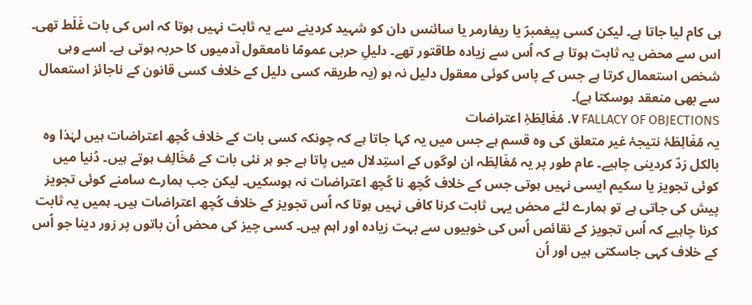ہی کام لیا جاتا ہے۔ لیکن کسی پیغمبرؑ یا ریفارمر یا سائنس دان کو شہید کردینے سے یہ ثابت نہیں ہوتا کہ اس کی بات غَلَط تھی۔ اس سے محض یہ ثابت ہوتا ہے کہ اُس سے زیادہ طاقتور تھے۔ دلیلِ حربی عمومًا نامعقول آدمیوں کا حربہ ہوتی ہے۔ اسے وہی شخص استعمال کرتا ہے جس کے پاس کوئی معقول دلیل نہ ہو (یہ طریقہ کسی دلیل کے خلاف کسی قانون کے ناجائز استعمال سے بھی منعقد ہوسکتا ہے)۔
FALLACY OF OBJECTIONS ٧. مُغَالِطَۂِ اعتراضات
یہ مُغَالِطَۂ نتیجۂ غیر متعلق کی وہ قسم ہے جس میں یہ کہا جاتا ہے کہ چونکہ کسی بات کے خلاف کُچھ اعتراضات ہیں لہٰذا وہ بالکل رَدّ کردینی چاہیے۔ عام طور پر یہ مُغَالِطَہ ان لوگوں کے استِدلال میں پاتا ہے جو ہر نئی بات کے مُخَالِف ہوتے ہیں۔ دُنیا میں کوئی تجویز یا سکیم ایسی نہیں ہوتی جس کے خلاف کُچھ نا کُچھ اعتراضات نہ ہوسکیں۔ لیکن جب ہمارے سامنے کوئی تجویز پیش کی جاتی ہے تو ہمارے لئے محض یہی ثابت کرنا کافی نہیں ہوتا کہ اُس تجویز کے خلاف کُچھ اعتراضات ہیں۔ ہمیں یہ ثابت کرنا چاہیے کہ اُس تجویز کے نقائص اُس کی خوبیوں سے بہت زیادہ اور اہم ہیں۔ کسی چیز کی محض اُن باتوں پر زور دینا جو اُس کے خلاف کہی جاسکتی ہیں اور اُن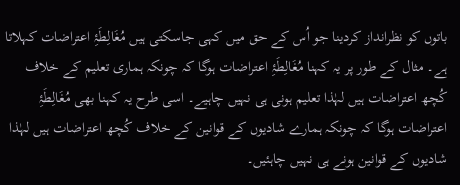باتوں کو نظرانداز کردینا جو اُس کے حق میں کہی جاسکتی ہیں مُغَالِطَۂِ اعتراضات کہلاتا ہے۔ مثال کے طور پر یہ کہنا مُغَالِطَۂِ اعتراضات ہوگا کہ چونکہ ہماری تعلیم کے خلاف کُچھ اعتراضات ہیں لہٰذا تعلیم ہونی ہی نہیں چاہیے۔ اسی طرح یہ کہنا بھی مُغَالِطَۂِ اعتراضات ہوگا کہ چونکہ ہمارے شادیوں کے قوانین کے خلاف کُچھ اعتراضات ہیں لہٰذا شادیوں کے قوانین ہونے ہی نہیں چاہئیں۔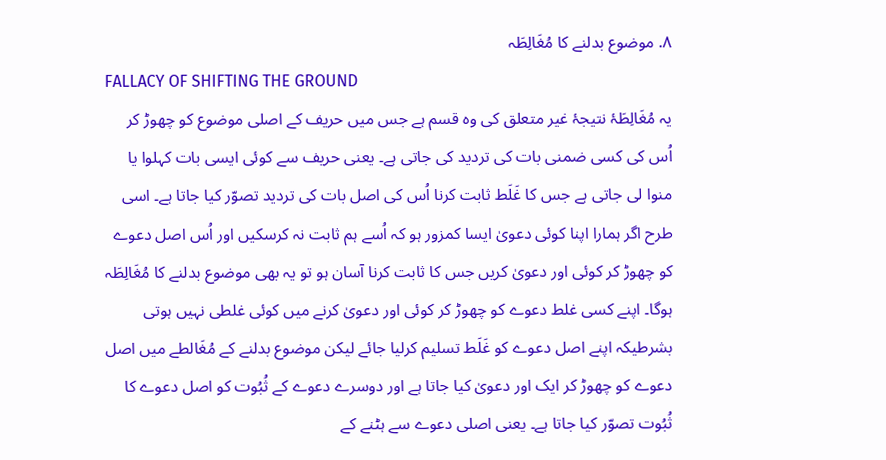٨. موضوع بدلنے کا مُغَالِطَہ
FALLACY OF SHIFTING THE GROUND
یہ مُغَالِطَۂ نتیجۂ غیر متعلق کی وہ قسم ہے جس میں حریف کے اصلی موضوع کو چھوڑ کر اُس کی کسی ضمنی بات کی تردید کی جاتی ہے۔ یعنی حریف سے کوئی ایسی بات کہلوا یا منوا لی جاتی ہے جس کا غَلَط ثابت کرنا اُس کی اصل بات کی تردید تصوّر کیا جاتا ہے۔ اسی طرح اگر ہمارا اپنا کوئی دعویٰ ایسا کمزور ہو کہ اُسے ہم ثابت نہ کرسکیں اور اُس اصل دعوے کو چھوڑ کر کوئی اور دعویٰ کریں جس کا ثابت کرنا آسان ہو تو یہ بھی موضوع بدلنے کا مُغَالِطَہ ہوگا۔ اپنے کسی غلط دعوے کو چھوڑ کر کوئی اور دعویٰ کرنے میں کوئی غلطی نہیں ہوتی بشرطیکہ اپنے اصل دعوے کو غَلَط تسلیم کرلیا جائے لیکن موضوع بدلنے کے مُغَالطے میں اصل دعوے کو چھوڑ کر ایک اور دعویٰ کیا جاتا ہے اور دوسرے دعوے کے ثُبُوت کو اصل دعوے کا ثُبُوت تصوّر کیا جاتا ہے۔ یعنی اصلی دعوے سے ہٹنے کے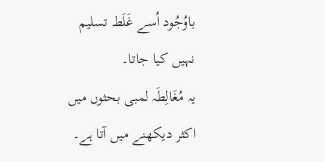باوُجُود اُسے غَلَط تسلیم نہیں کیا جاتا۔
یہ مُغَالِطَہ لمبی بحثوں میں اکثر دیکھنے میں آتا ہے۔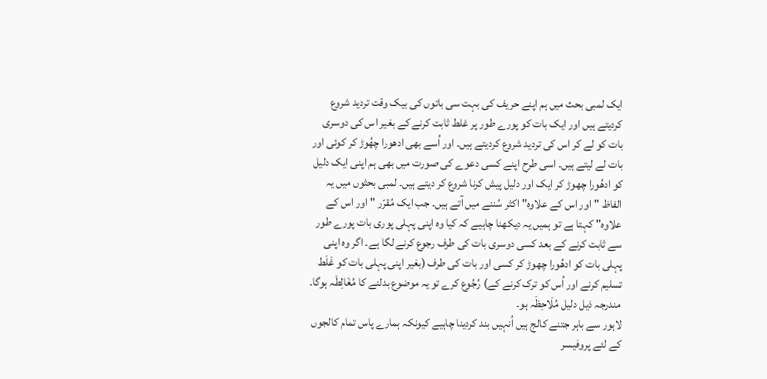ایک لمبی بحث میں ہم اپنے حریف کی بہت سی باتوں کی بیک وقت تردید شروع کردیتے ہیں اور ایک بات کو پورے طور پر غلط ثابت کرنے کے بغیر اس کی دوسری بات کو لے کر اس کی تردید شروع کردیتے ہیں۔ اور اُسے بھی ادھورا چھُوڑ کر کوئی اور بات لے لیتے ہیں۔ اسی طرح اپنے کسی دعوے کی صورت میں بھی ہم اپنی ایک دلیل کو ادھُورا چھوڑ کر ایک اور دلیل پیش کرنا شروع کر دیتے ہیں۔ لمبی بحثوں میں یہ الفاظ "اور اس کے علاوہ" اکثر سُننے میں آتے ہیں۔ جب ایک مُقرّر "اور اس کے علاوہ" کہتا ہے تو ہمیں یہ دیکھنا چاہیے کہ کیا وہ اپنی پہلی پوری بات پورے طور سے ثابت کرنے کے بعد کسی دوسری بات کی طرف رجوع کرنے لگا ہے۔ اگر وہ اپنی پہلی بات کو ادھُورا چھوڑ کر کسی اور بات کی طرف (بغیر اپنی پہلی بات کو غَلَط تسلیم کرنے اور اُس کو ترک کرنے کے) رُجُوع کرے تو یہ موضوع بدلنے کا مُغَالِطَہ ہوگا۔ مندرجہ ذیل دلیل مُلَاحِظَہ ہو۔
لاہور سے باہر جتنے کالج ہیں اُنہیں بند کردینا چاہیے کیونکہ ہمارے پاس تمام کالجوں کے لئے پروفیسر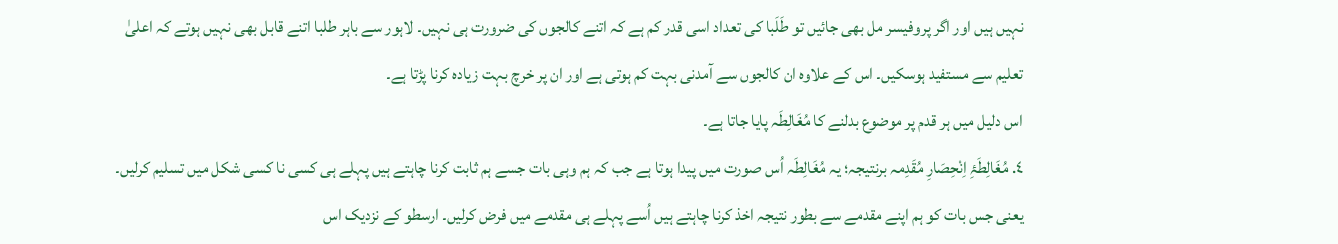نہیں ہیں اور اگر پروفیسر مل بھی جائیں تو طَلَبا کی تعداد اسی قدر کم ہے کہ اتنے کالجوں کی ضرورت ہی نہیں۔ لاہور سے باہر طلبا اتنے قابل بھی نہیں ہوتے کہ اعلیٰ تعلیم سے مستفید ہوسکیں۔ اس کے علاوہ ان کالجوں سے آمدنی بہت کم ہوتی ہے اور ان پر خرچ بہت زیادہ کرنا پڑتا ہے۔
اس دلیل میں ہر قدم پر موضوع بدلنے کا مُغَالِطَہ پایا جاتا ہے۔
٤. مُغَالِطَۂِ اِنْحِصَارِ مُقَدِمہ برنتیجہ؛ یہ مُغَالِطَہ اُس صورت میں پیدا ہوتا ہے جب کہ ہم وہی بات جسے ہم ثابت کرنا چاہتے ہیں پہلے ہی کسی نا کسی شکل میں تسلیم کرلیں۔ یعنی جس بات کو ہم اپنے مقدمے سے بطور نتیجہ اخذ کرنا چاہتے ہیں اُسے پہلے ہی مقدمے میں فرض کرلیں۔ ارسطو کے نزدیک اس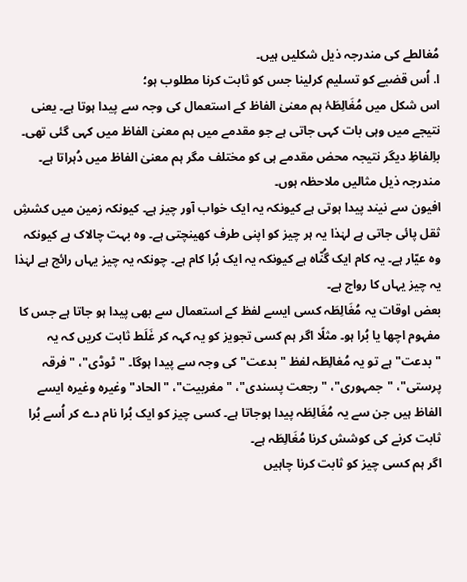مُغالطے کی مندرجہ ذیل شکلیں ہیں۔
ا. اُس قضیے کو تسلیم کرلینا جس کو ثابت کرنا مطلوب ہو؛
اس شکل میں مُغَالِطَۂ ہم معنیٰ الفاظ کے استعمال کی وجہ سے پیدا ہوتا ہے۔ یعنی نتیجے میں وہی بات کہی جاتی ہے جو مقدمے میں ہم معنیٰ الفاظ میں کہی گئی تھی۔ باِلفاظِ دیگر نتیجہ محض مقدمے ہی کو مختلف مگر ہم معنیٰ الفاظ میں دُہراتا ہے۔ مندرجہ ذیل مثالیں ملاحظہ ہوں۔
افیون سے نیند پیدا ہوتی ہے کیونکہ یہ ایک خواب آور چیز ہے۔ کیونکہ زمین میں کششِ ثقل پائی جاتی ہے لہٰذا یہ ہر چیز کو اپنی طرف کھینچتی ہے۔ وہ بہت چالاک ہے کیونکہ وہ عیّار ہے۔ یہ کام ایک گُنّاہ ہے کیونکہ یہ ایک بُرا کام ہے۔ چونکہ یہ چیز یہاں رائج ہے لہٰذا یہ چیز یہاں کا رواج ہے۔
بعض اوقات یہ مُغَالِطَہ کسی ایسے لفظ کے استعمال سے بھی پیدا ہو جاتا ہے جس کا مفہوم اچھا یا بُرا ہو۔ مثلًا اگر ہم کسی تجویز کو یہ کہہ کر غَلَط ثابت کریں کہ یہ "بدعت" ہے تو یہ مُغالِطَہ لفظ "بدعت" کی وجہ سے پیدا ہوگا۔ "ٹوڈی"، "فرقہ پرستی"، "جمہوری"، "رجعت پسندی"، "مغربیت"، "الحاد" وغیرہ وغیرہ ایسے الفاظ ہیں جن سے یہ مُغَالِطَہ پیدا ہوجاتا ہے۔ کسی چیز کو ایک بُرا نام دے کر اُسے بُرا ثابت کرنے کی کوشش کرنا مُغَالِطَہ ہے۔
اگر ہم کسی چیز کو ثابت کرنا چاہیں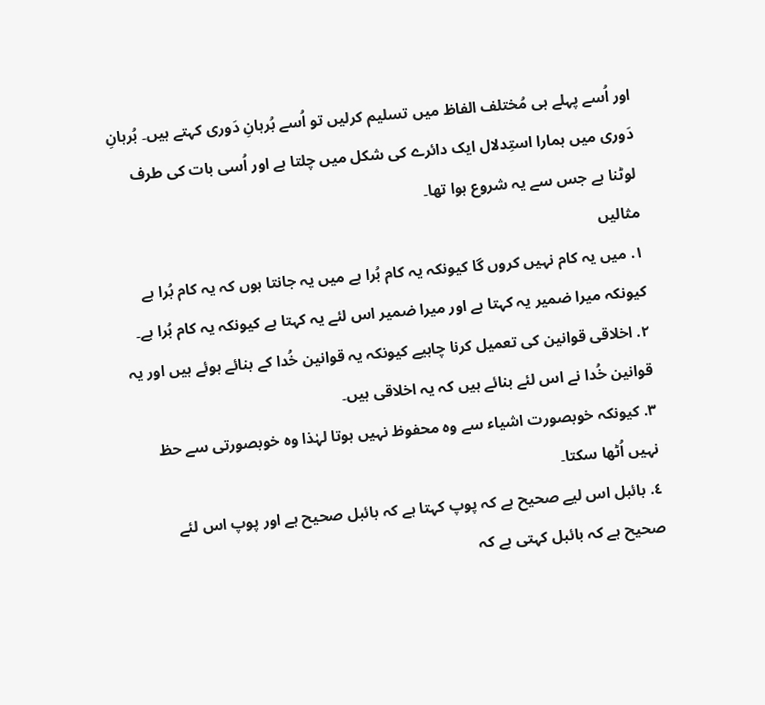اور اُسے پہلے ہی مُختلف الفاظ میں تسلیم کرلیں تو اُسے بُرہانِ دَوری کہتے ہیں۔ بُرہانِ دَوری میں ہمارا استِدلال ایک دائرے کی شکل میں چلتا ہے اور اُسی بات کی طرف لوٹنا ہے جس سے یہ شروع ہوا تھا۔
مثالیں
١. میں یہ کام نہیں کروں گا کیونکہ یہ کام بُرا ہے میں یہ جانتا ہوں کہ یہ کام بُرا ہے کیونکہ میرا ضمیر یہ کہتا ہے اور میرا ضمیر اس لئے یہ کہتا ہے کیونکہ یہ کام بُرا ہے۔
٢. اخلاقی قوانین کی تعمیل کرنا چاہیے کیونکہ یہ قوانین خُدا کے بنائے ہوئے ہیں اور یہ قوانین خُدا نے اس لئے بنائے ہیں کہ یہ اخلاقی ہیں۔
٣. کیونکہ خوبصورت اشیاء سے وہ محفوظ نہیں ہوتا لہٰذا وہ خوبصورتی سے حظ نہیں اُٹھا سکتا۔
٤. بائبل اس لیے صحیح ہے کہ پوپ کہتا ہے کہ بائبل صحیح ہے اور پوپ اس لئے صحیح ہے کہ بائبل کہتی ہے کہ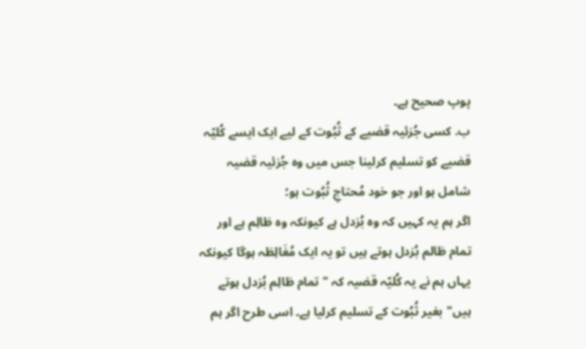پوپ صحیح ہے۔
ب. کسی جُزئیہ قضیے کے ثُبُوت کے لیے ایک ایسے کُلیّہ قضیے کو تسلیم کرلینا جس میں وہ جُزئیہ قضیہ شامل ہو اور جو خود مُحتاجِ ثُبُوت ہو؛
اگر ہم یہ کہیں کہ وہ بُزدل ہے کیونکہ وہ ظالِم ہے اور تمام ظالم بُزدل ہوتے ہیں تو یہ ایک مُغَالِطَہ ہوگا کیونکہ یہاں ہم نے یہ کُلیّہ قضیہ کہ "تمام ظالِم بُزدل ہوتے ہیں"بغیر ثُبُوت کے تسلیم کرلیا ہے۔ اسی طرح اگر ہم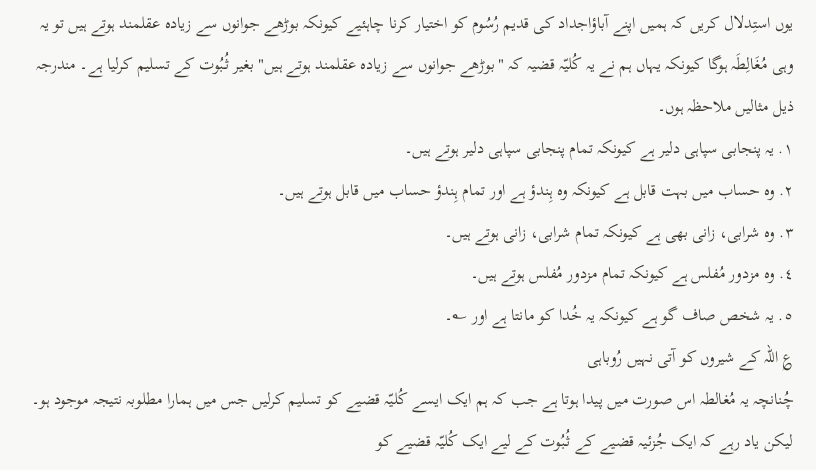یوں استِدلال کریں کہ ہمیں اپنے آباؤاجداد کی قدیم رُسُوم کو اختیار کرنا چاہئیے کیونکہ بوڑھے جوانوں سے زیادہ عقلمند ہوتے ہیں تو یہ وہی مُغَالِطَہ ہوگا کیونکہ یہاں ہم نے یہ کُلیّہ قضیہ کہ "بوڑھے جوانوں سے زیادہ عقلمند ہوتے ہیں" بغیر ثُبُوت کے تسلیم کرلیا ہے۔ مندرجہ ذیل مثالیں ملاحظہ ہوں۔
١. یہ پنجابی سپاہی دلیر ہے کیونکہ تمام پنجابی سپاہی دلیر ہوتے ہیں۔
٢. وہ حساب میں بہت قابل ہے کیونکہ وہ ہِندؤ ہے اور تمام ہِندؤ حساب میں قابل ہوتے ہیں۔
٣. وہ شرابی، زانی بھی ہے کیونکہ تمام شرابی، زانی ہوتے ہیں۔
٤. وہ مزدور مُفلس ہے کیونکہ تمام مزدور مُفلس ہوتے ہیں۔
٥. یہ شخص صاف گو ہے کیونکہ یہ خُدا کو مانتا ہے اور ؎۔
؏ اللہ کے شیروں کو آتی نہیں رُوباہی
چُنانچہ یہ مُغالطہ اس صورت میں پیدا ہوتا ہے جب کہ ہم ایک ایسے کُلیّہ قضیے کو تسلیم کرلیں جس میں ہمارا مطلوبہ نتیجہ موجود ہو۔ لیکن یاد رہے کہ ایک جُزئیہ قضیے کے ثُبُوت کے لیے ایک کُلیّہ قضیے کو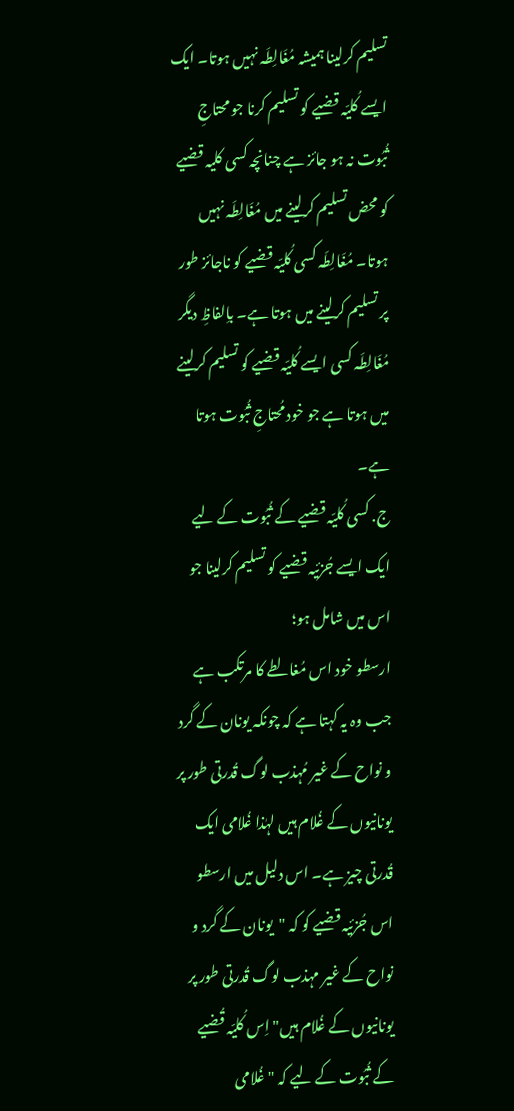تسلیم کرلینا ہمیشہ مُغَالِطَہ نہیں ہوتا۔ ایک ایسے کُلیّہ قضیے کو تسلیم کرنا جو محتاجِ ثُبُوت نہ ہو جائز ہے چنانچہ کسی کلیہ قضیے کو محض تسلیم کرلینے میں مُغَالِطَہ نہیں ہوتا۔ مُغَالِطَہ کسی کُلیّہ قضیے کو ناجائز طور پر تسلیم کرلینے میں ہوتا ہے۔ باِلفاظِ دیگر مُغَالِطَہ کسی ایسے کُلیّہ قضیے کو تسلیم کرلینے میں ہوتا ہے جو خود مُحتاجِ ثُبُوت ہوتا ہے۔
ج. کسی کُلیّہ قضیے کے ثُبُوت کے لیے ایک ایسے جُزئیہ قضیے کو تسلیم کرلینا جو اس میں شامل ہو؛
ارسطو خود اس مُغالطے کا مرتکب ہے جب وہ یہ کہتا ہے کہ چونکہ یونان کے گرد و نواح کے غیر مُہذب لوگ قُدرتی طور پر یونانیوں کے غُلام ہیں لہٰذا غُلامی ایک قُدرتی چیز ہے۔ اس دلیل میں ارسطو اس جُزئیہ قضیے کو کہ "یونان کے گرد و نواح کے غیر مہذب لوگ قُدرتی طور پر یونانیوں کے غُلام ہیں" اِس کُلیّہ قُضیے کے ثُبُوت کے لیے کہ "غُلامی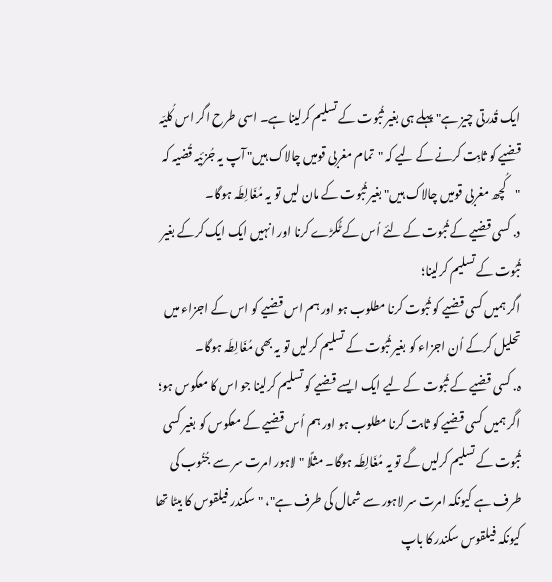ایک قُدرتی چیز ہے" پہلے ہی بغیر ثُبُوت کے تسلیم کرلینا ہے۔ اسی طرح اگر اس کُلیّہ قضیے کو ثابِت کرنے کے لیے کہ "تمام مغربی قومیں چالاک ہیں" آپ یہ جُزئیہ قُضیہ کہ "کُچھ مغربی قومیں چالاک ہیں" بغیر ثُبُوت کے مان لیں تو یہ مُغَالِطَہ ہوگا۔
د. کسی قضیے کے ثُبُوت کے لئے اُس کے ٹُکڑے کرنا اور انہیں ایک ایک کرکے بغیر ثُبُوت کے تسلیم کرلینا؛
اگر ہمیں کسی قضیے کو ثُبُوت کرنا مطلوب ہو اور ہم اس قضیے کو اس کے اجزاء میں تحلیل کرکے اُن اجزاء کو بغیر ثُبُوت کے تسلیم کرلیں تو یہ بھی مُغَالِطَہ ہوگا۔
ہ. کسی قضیے کے ثُبُوت کے لیے ایک ایسے قضیے کو تسلیم کرلینا جو اس کا معکوس ہو؛
اگر ہمیں کسی قضیے کو ثابت کرنا مطلوب ہو اور ہم اُس قضیے کے معکوس کو بغیر کسی ثُبُوت کے تسلیم کرلیں گے تو یہ مُغَالِطَہ ہوگا۔ مثلًا "لاہور امرت سر سے جُنُوب کی طرف ہے کیونکہ امرت سر لاہور سے شمال کی طرف ہے"، "سکندر فیلقوس کا بیٹا تھا کیونکہ فیلقوس سکندر کا باپ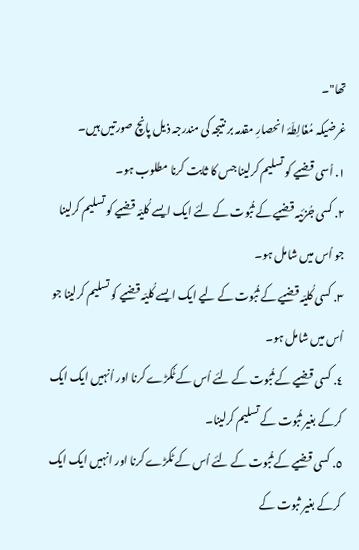تھا"۔
غرضیکہ مُغَالِطَۂ انحصارِ مقدمہ بر نتیجہ کی مندرجہ ذیل پانچ صورتیں ہیں۔
١. اُسی قضیے کو تسلیم کرلینا جس کا ثابت کرنا مطلوب ہو۔
٢. کسی جُزئیہ قضیے کے ثُبُوت کے لئے ایک ایسے کُلیّہ قضیے کو تسلیم کرلینا جو اُس میں شامل ہو۔
٣. کسی کُلیّہ قضیے کے ثُبُوت کے لیے ایک ایسے کُلیّہ قضیے کو تسلیم کرلینا جو اُس میں شامل ہو۔
٤. کسی قضیے کے ثُبُوت کے لئے اُس کے ٹُکڑے کرنا اور اُنہیں ایک ایک کرکے بغیر ثُبُوت کے تسلیم کرلینا۔
٥. کسی قضیے کے ثُبُوت کے لئے اُس کے ٹکڑے کرنا اور انہیں ایک ایک کرکے بغیر ثبوت کے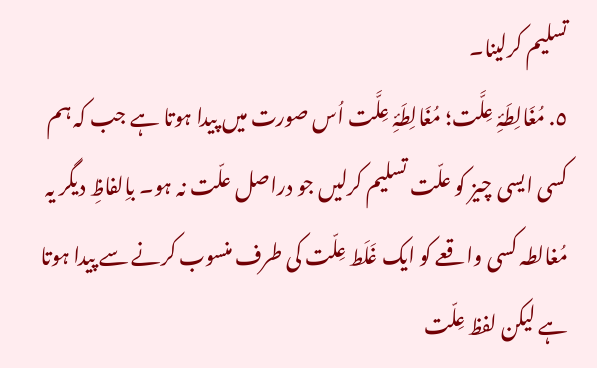تسلیم کرلینا۔
٥. مُغَالِطَۂِ عِلَّت؛ مُغَالِطَۂِ عِلَّت اُس صورت میں پیدا ہوتا ہے جب کہ ہم کسی ایسی چیز کو علّت تسلیم کرلیں جو دراصل علّت نہ ہو۔ باِلفاظِ دیگر یہ مُغالطہ کسی واقعے کو ایک غَلَط عِلّت کی طرف منسوب کرنے سے پیدا ہوتا ہے لیکن لفظ عِلّت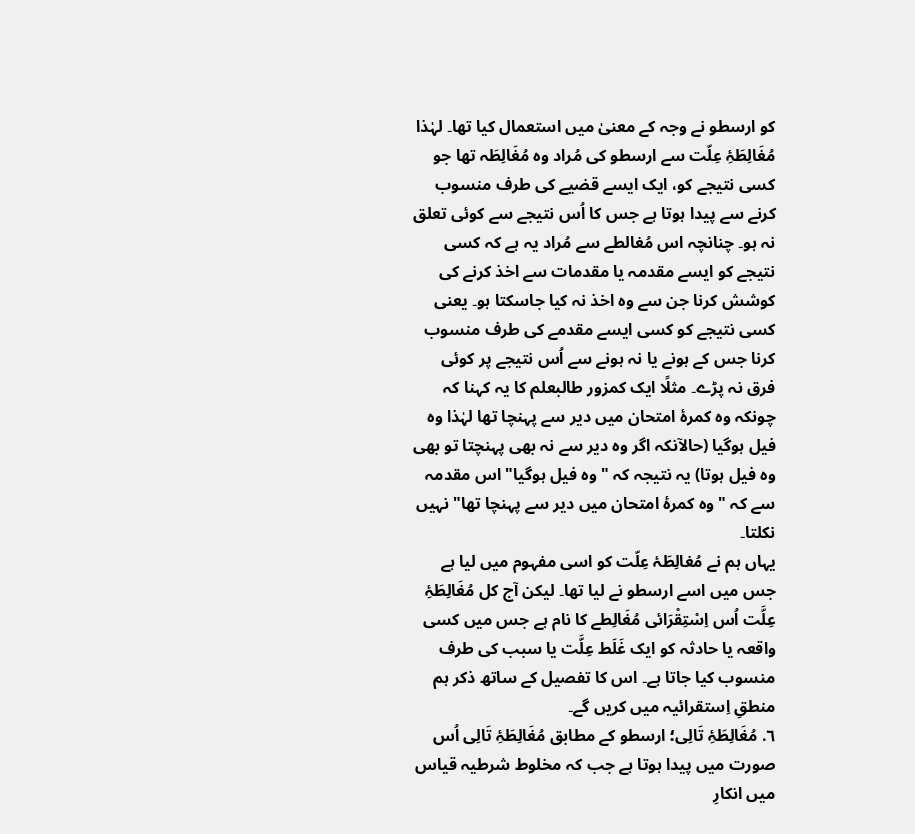کو ارسطو نے وجہ کے معنیٰ میں استعمال کیا تھا۔ لہٰذا مُغَالِطَۂِ عِلّت سے ارسطو کی مُراد وہ مُغَالِطَہ تھا جو کسی نتیجے کو، ایک ایسے قضیے کی طرف منسوب کرنے سے پیدا ہوتا ہے جس کا اُس نتیجے سے کوئی تعلق نہ ہو۔ چنانچہ اس مُغالطے سے مُراد یہ ہے کہ کسی نتیجے کو ایسے مقدمہ یا مقدمات سے اخذ کرنے کی کوشش کرنا جن سے وہ اخذ نہ کیا جاسکتا ہو۔ یعنی کسی نتیجے کو کسی ایسے مقدمے کی طرف منسوب کرنا جس کے ہونے یا نہ ہونے سے اُس نتیجے پر کوئی فرق نہ پڑے۔ مثلًا ایک کمزور طالبعلم کا یہ کہنا کہ چونکہ وہ کمرۂ امتحان میں دیر سے پہنچا تھا لہٰذا وہ فیل ہوگیا (حالآنکہ اگر وہ دیر سے نہ بھی پہنچتا تو بھی وہ فیل ہوتا) یہ نتیجہ کہ "وہ فیل ہوگیا" اس مقدمہ سے کہ "وہ کمرۂ امتحان میں دیر سے پہنچا تھا" نہیں نکلتا۔
یہاں ہم نے مُغالِطَۂ عِلّت کو اسی مفہوم میں لیا ہے جس میں اسے ارسطو نے لیا تھا۔ لیکن آج کل مُغَالِطَۂِ عِلَّت اُس اِسْتِقْرَائی مُغَالِطے کا نام ہے جس میں کسی واقعہ یا حادثہ کو ایک غَلَط عِلَّت یا سبب کی طرف منسوب کیا جاتا ہے۔ اس کا تفصیل کے ساتھ ذکر ہم منطقِ اِستقرائیہ میں کریں گے۔
٦. مُغَالِطَۂِ تَالِی؛ ارسطو کے مطابق مُغَالِطَۂِ تَالِی اُس صورت میں پیدا ہوتا ہے جب کہ مخلوط شرطیہ قیاس میں انکارِ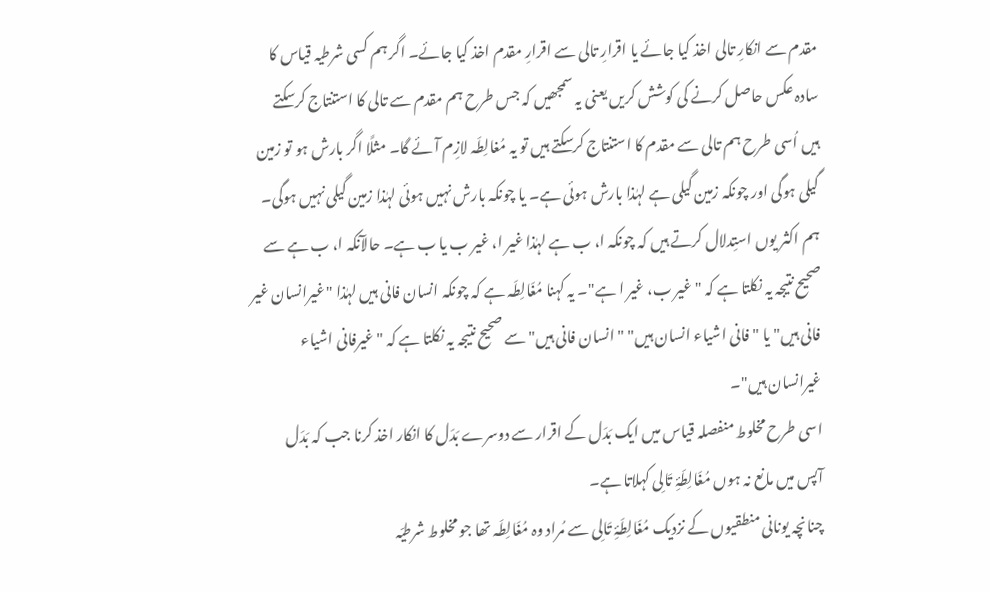مقدم سے انکارِ تالی اخذ کیا جائے یا اقرارِ تالی سے اقرارِ مقدم اخذ کیا جائے۔ اگر ہم کسی شرطیہ قیاس کا سادہ عکس حاصل کرنے کی کوشش کریں یعنی یہ سمجھیں کہ جس طرح ہم مقدم سے تالی کا استنتاج کرسکتے ہیں اُسی طرح ہم تالی سے مقدم کا استنتاج کرسکتے ہیں تو یہ مُغالِطَہ لازِم آئے گا۔ مثلًا اگر بارش ہو تو زمین گیلی ہوگی اور چونکہ زمین گیلی ہے لہٰذا بارش ہوئی ہے۔ یا چونکہ بارش نہیں ہوئی لہٰذا زمین گیلی نہیں ہوگی۔ ہم اکثر یوں استِدلال کرتے ہیں کہ چونکہ ا، ب ہے لہٰذا غیر ا، غیر ب یا ب ہے۔ حالآنکہ ا، ب ہے سے صحیح نتیجہ یہ نکلتا ہے کہ "غیر ب، غیر ا ہے"۔ یہ کہنا مُغَالِطَہ ہے کہ چونکہ انسان فانی ہیں لہٰذا "غیرانسان غیر فانی ہیں" یا "فانی اشیاء انسان ہیں" "انسان فانی ہیں" سے صحیح نتیجہ یہ نکلتا ہے کہ "غیرفانی اشیاء غیرانسان ہیں"۔
اسی طرح مخلوط منفصلہ قیاس میں ایک بَدَل کے اقرار سے دوسرے بَدَل کا انکار اخذ کرنا جب کہ بَدَل آپس میں مانع نہ ہوں مُغَالِطَۂِ تَالِی کہلاتا ہے۔
چنانچہ یونانی منطقیوں کے نزدیک مُغَالِطَۂِ تَالِی سے مُراد وہ مُغَالِطَہ تھا جو مخلوط شرطیّہ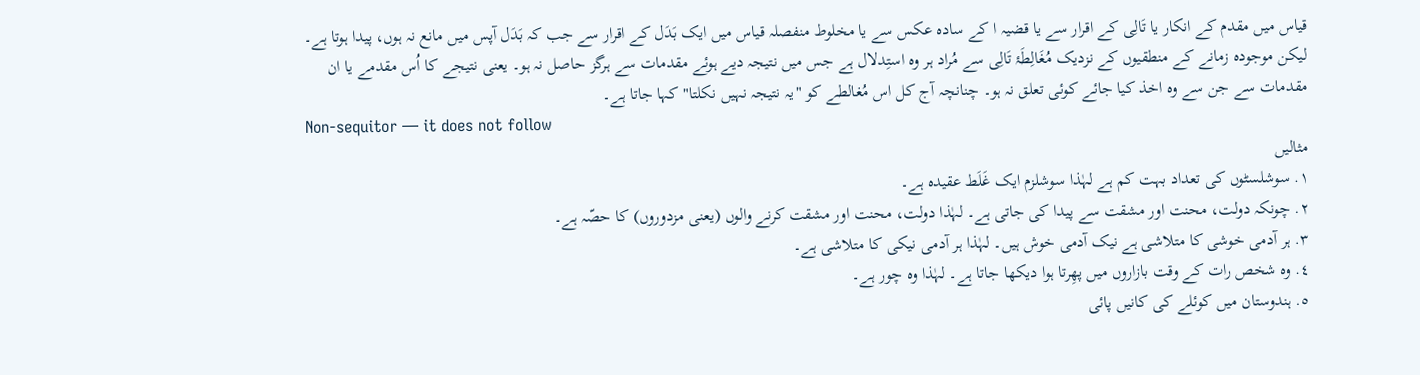قیاس میں مقدم کے انکار یا تَالِی کے اقرار سے یا قضیہ ا کے سادہ عکس سے یا مخلوط منفصلہ قیاس میں ایک بَدَل کے اقرار سے جب کہ بَدَل آپس میں مانع نہ ہوں، پیدا ہوتا ہے۔
لیکن موجودہ زمانے کے منطقیوں کے نزدیک مُغَالِطَۂ تَالِی سے مُراد ہر وہ استِدلال ہے جس میں نتیجہ دیے ہوئے مقدمات سے ہرگز حاصل نہ ہو۔ یعنی نتیجے کا اُس مقدمے یا ان مقدمات سے جن سے وہ اخذ کیا جائے کوئی تعلق نہ ہو۔ چنانچہ آج کل اس مُغالطے کو "یہ نتیجہ نہیں نکلتا" کہا جاتا ہے۔
Non-sequitor ― it does not follow
مثالیں
١. سوشلسٹوں کی تعداد بہت کم ہے لہٰذا سوشلزم ایک غَلَط عقیدہ ہے۔
٢. چونکہ دولت، محنت اور مشقت سے پیدا کی جاتی ہے۔ لہٰذا دولت، محنت اور مشقت کرنے والوں (یعنی مزدوروں) کا حصّہ ہے۔
٣. ہر آدمی خوشی کا متلاشی ہے نیک آدمی خوش ہیں۔ لہٰذا ہر آدمی نیکی کا متلاشی ہے۔
٤. وہ شخص رات کے وقت بازاروں میں پھِرتا ہوا دیکھا جاتا ہے۔ لہٰذا وہ چور ہے۔
٥. ہندوستان میں کوئلے کی کانیں پائی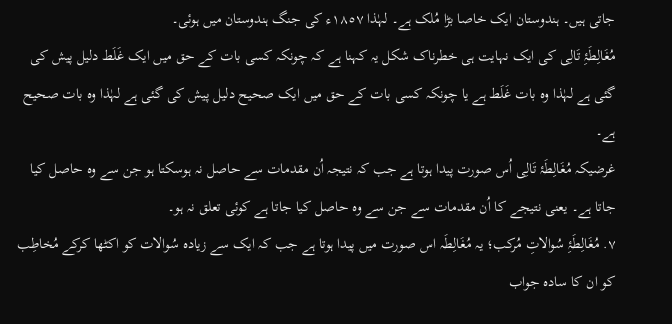جاتی ہیں۔ ہندوستان ایک خاصا بڑا مُلک ہے۔ لہٰذا ١٨٥٧ء کی جنگ ہندوستان میں ہوئی۔
مُغَالِطَۂِ تَالِی کی ایک نہایت ہی خطرناک شکل یہ کہنا ہے کہ چونکہ کسی بات کے حق میں ایک غَلَط دلیل پیش کی گئی ہے لہٰذا وہ بات غَلَط ہے یا چونکہ کسی بات کے حق میں ایک صحیح دلیل پیش کی گئی ہے لہٰذا وہ بات صحیح ہے۔
غرضیکہ مُغَالِطَۂ تَالِی اُس صورت پیدا ہوتا ہے جب کہ نتیجہ اُن مقدمات سے حاصل نہ ہوسکتا ہو جن سے وہ حاصل کیا جاتا ہے۔ یعنی نتیجے کا اُن مقدمات سے جن سے وہ حاصل کیا جاتا ہے کوئی تعلق نہ ہو۔
٧. مُغَالِطَۂِ سُوالاتِ مُرکب؛ یہ مُغَالِطَہ اس صورت میں پیدا ہوتا ہے جب کہ ایک سے زیادہ سُوالات کو اکٹھا کرکے مُخاطِب کو ان کا سادہ جواب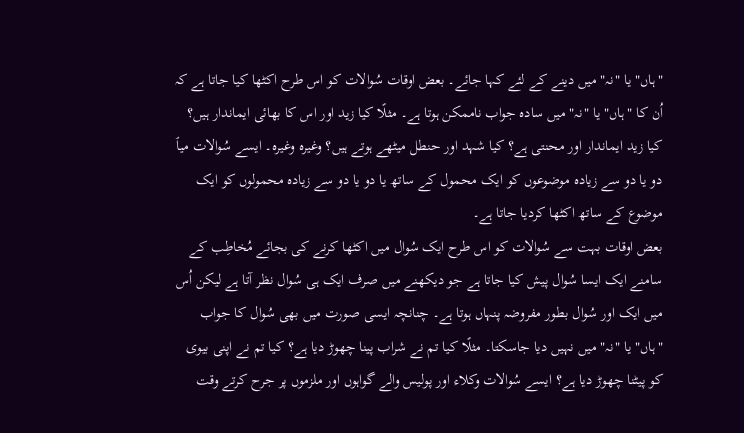"ہاں" یا "نہ" میں دینے کے لئے کہا جائے۔ بعض اوقات سُوالات کو اس طرح اکٹھا کیا جاتا ہے کہ اُن کا "ہاں" یا "نہ" میں سادہ جواب ناممکن ہوتا ہے۔ مثلًا کیا زید اور اس کا بھائی ایماندار ہیں؟ کیا زید ایماندار اور محنتی ہے؟ کیا شہد اور حنطل میٹھے ہوتے ہیں؟ وغیرہ وغیرہ۔ ایسے سُوالات میٱ دو یا دو سے زیادہ موضوعوں کو ایک محمول کے ساتھ یا دو یا دو سے زیادہ محمولوں کو ایک موضوع کے ساتھ اکٹھا کردیا جاتا ہے۔
بعض اوقات بہت سے سُوالات کو اس طرح ایک سُوال میں اکٹھا کرنے کی بجائے مُخاطِب کے سامنے ایک ایسا سُوال پیش کیا جاتا ہے جو دیکھنے میں صرف ایک ہی سُوال نظر آتا ہے لیکن اُس میں ایک اور سُوال بطور مفروضہ پنہاں ہوتا ہے۔ چنانچہ ایسی صورت میں بھی سُوال کا جواب "ہاں" یا "نہ" میں نہیں دیا جاسکتا۔ مثلًا کیا تم نے شراب پینا چھوڑ دیا ہے؟ کیا تم نے اپنی بیوی کو پیٹنا چھوڑ دیا ہے؟ ایسے سُوالات وکلاء اور پولیس والے گواہوں اور ملزموں پر جرح کرتے وقت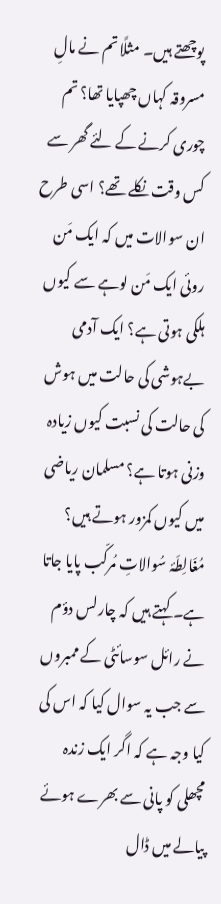پوچھتے ہیں۔ مثلًا تم نے مالِ مسروقہ کہاں چھپایا تھا؟ تم چوری کرنے کے لئے گھر سے کس وقت نکلے تھے؟ اسی طرح ان سوالات میں کہ ایک مَن روئی ایک مَن لوہے سے کیوں ہلکی ہوتی ہے؟ ایک آدمی بےہوشی کی حالت میں ہوش کی حالت کی نسبت کیوں زیادہ وزنی ہوتا ہے؟ مسلمان ریاضی میں کیوں کمزور ہوتے ہیں؟ مُغَالِطَۂ سُوالاتِ مُرکّب پایا جاتا ہے۔ کہتے ہیں کہ چارلس دؤم نے رائل سوسائٹی کے ممبروں سے جب یہ سوال کیا کہ اس کی کیا وجہ ہے کہ اگر ایک زندہ مچھلی کو پانی سے بھرے ہوئے پیالے میں ڈال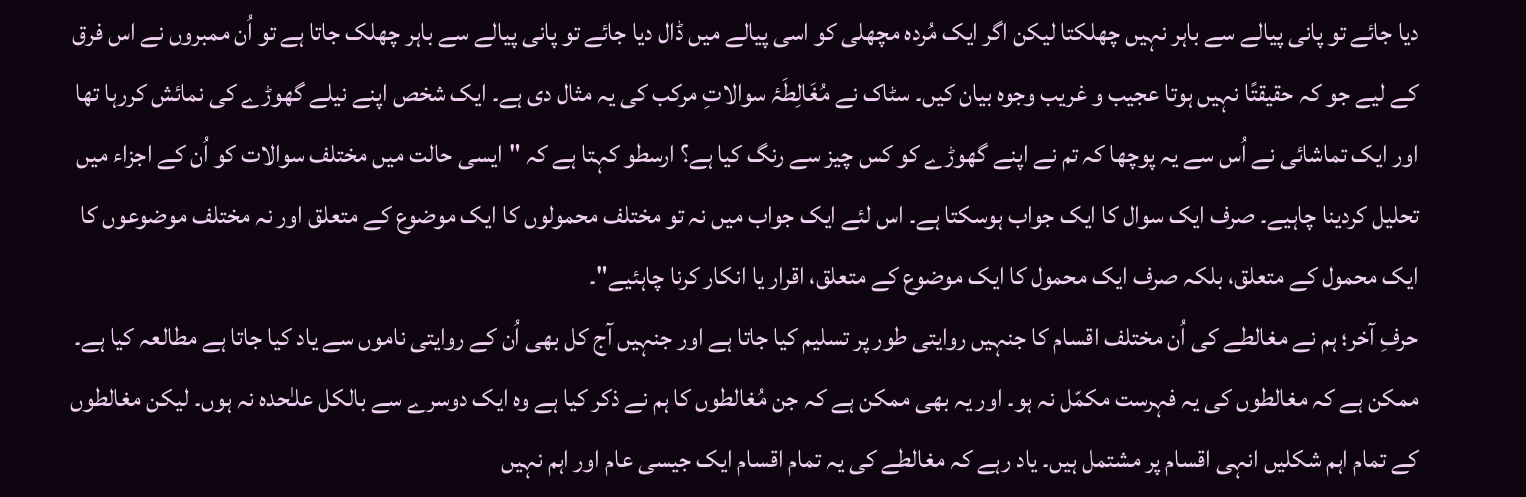دیا جائے تو پانی پیالے سے باہر نہیں چھلکتا لیکن اگر ایک مُردہ مچھلی کو اسی پیالے میں ڈال دیا جائے تو پانی پیالے سے باہر چھلک جاتا ہے تو اُن ممبروں نے اس فرق کے لیے جو کہ حقیقتًا نہیں ہوتا عجیب و غریب وجوہ بیان کیں۔ سٹاک نے مُغَالِطَۂ سوالاتِ مرکب کی یہ مثال دی ہے۔ ایک شخص اپنے نیلے گھوڑے کی نمائش کررہا تھا اور ایک تماشائی نے اُس سے یہ پوچھا کہ تم نے اپنے گھوڑے کو کس چیز سے رنگ کیا ہے؟ ارسطو کہتا ہے کہ "ایسی حالت میں مختلف سوالات کو اُن کے اجزاء میں تحلیل کردینا چاہیے۔ صرف ایک سوال کا ایک جواب ہوسکتا ہے۔ اس لئے ایک جواب میں نہ تو مختلف محمولوں کا ایک موضوع کے متعلق اور نہ مختلف موضوعوں کا ایک محمول کے متعلق، بلکہ صرف ایک محمول کا ایک موضوع کے متعلق، اقرار یا انکار کرنا چاہئیے"۔
حرفِ آخر؛ ہم نے مغالطے کی اُن مختلف اقسام کا جنہیں روایتی طور پر تسلیم کیا جاتا ہے اور جنہیں آج کل بھی اُن کے روایتی ناموں سے یاد کیا جاتا ہے مطالعہ کیا ہے۔ ممکن ہے کہ مغالطوں کی یہ فہرست مکمّل نہ ہو۔ اور یہ بھی ممکن ہے کہ جن مُغالطوں کا ہم نے ذکر کیا ہے وہ ایک دوسرے سے بالکل علـٰحدہ نہ ہوں۔ لیکن مغالطوں کے تمام اہم شکلیں انہی اقسام پر مشتمل ہیں۔ یاد رہے کہ مغالطے کی یہ تمام اقسام ایک جیسی عام اور اہم نہیں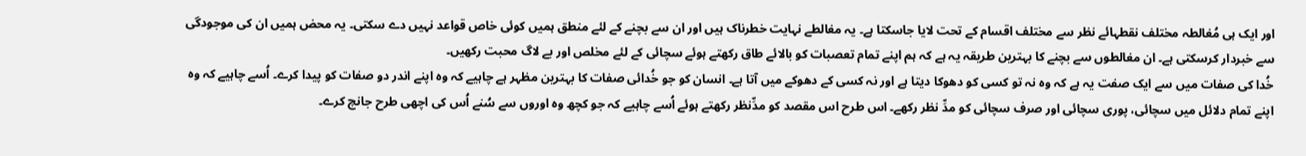اور ایک ہی مُغالطہ مختلف نقطہائے نظر سے مختلف اقسام کے تحت لایا جاسکتا ہے۔ یہ مغالطے نہایت خطرناک ہیں اور ان سے بچنے کے لئے منطق ہمیں کوئی خاص قواعد نہیں دے سکتی۔ یہ محض ہمیں ان کی موجودگی سے خبردار کرسکتی ہے۔ ان مغالطوں سے بچنے کا بہترین طریقہ یہ ہے کہ ہم اپنے تمام تعصبات کو بالائے طاق رکھتے ہوئے سچائی کے لئے مخلص اور بے لاگ محبت رکھیں۔
خُدا کی صفات میں سے ایک صفت یہ ہے کہ وہ نہ تو کسی کو دھوکا دیتا ہے اور نہ کسی کے دھوکے میں آتا ہے۔ انسان کو جو خُدائی صفات کا بہترین مظہر ہے چاہیے کہ وہ اپنے اندر دو صفات کو پیدا کرے۔ اُسے چاہیے کہ وہ اپنے تمام دلائل میں سچائی، پوری سچائی اور صرف سچائی کو مدِّ نظر رکھے۔ اس طرح اس مقصد کو مدِّنظر رکھتے ہوئے اُسے چاہیے کہ جو کچھ وہ اوروں سے سُنے اُس کی اچھی طرح جانچ کرے۔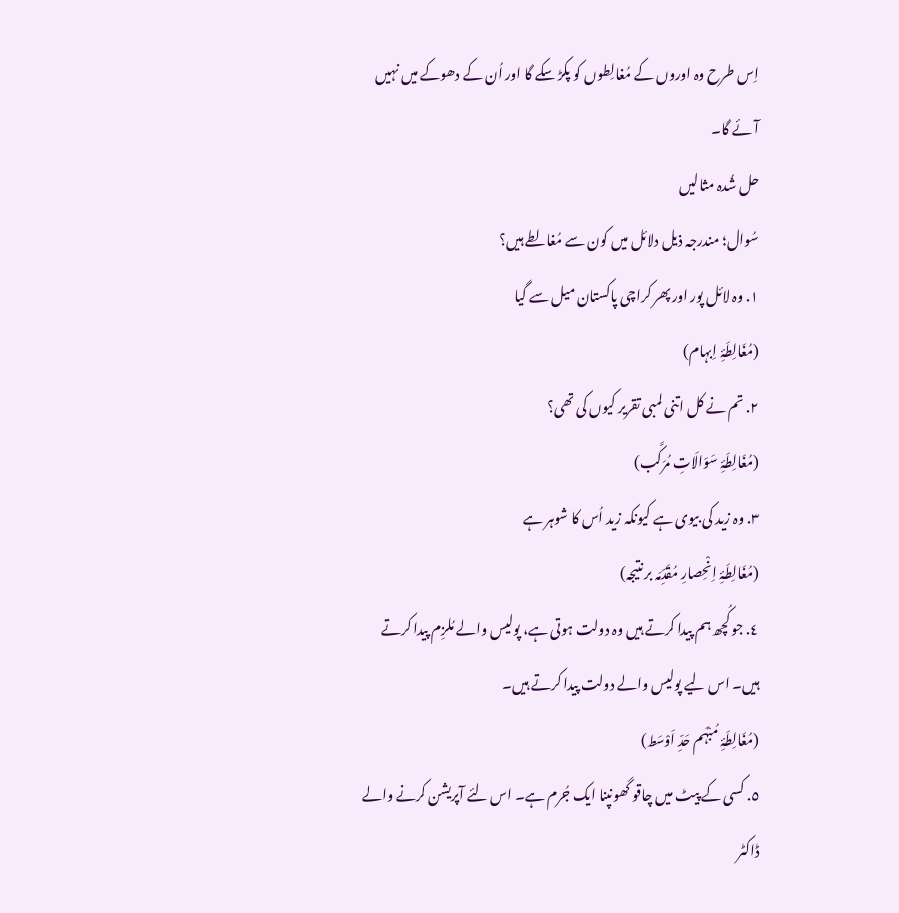اِس طرح وہ اوروں کے مُغالِطوں کو پکڑ سکے گا اور اُن کے دھوکے میں نہیں آئے گا۔
حل شُدہ مثالیں
سُوال؛ مندرجہ ذیل دلائل میں کون سے مُغالطے ہیں؟
١. وہ لائل پور اور پھر کراچی پاکستان میل سے گیا
(مُغَالِطَۂِ اِبہام)
٢. تم نے کل اتنی لمبی تقریر کیوں کی تھی؟
(مُغَالِطَۂِ سَوَالَاتِ مُرَکَّب)
٣. وہ زید کی بیوی ہے کیونکہ زید اُس کا شوہر ہے
(مُغَالِطَۂِ اِنْحِصارِ مُقَدِّمَہ بر نتیجہ)
٤. جو کُچھ ہم پیدا کرتے ہیں وہ دولت ہوتی ہے، پولیس والے مُلزِم پیدا کرتے ہیں۔ اس لیے پولیس والے دولت پیدا کرتے ہیں۔
(مُغَالِطَۂِ مُبْہَم حَدِّ اَوْسَط)
٥. کسی کے پیٹ میں چاقو گھونپنا ایک جُرم ہے۔ اس لئے آپریشن کرنے والے ڈاکٹر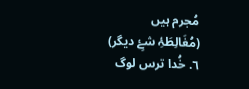مُجرم ہیں
(مُغَالِطَۂِ شۓِ دیگر)
٦. خُدا ترس لوگ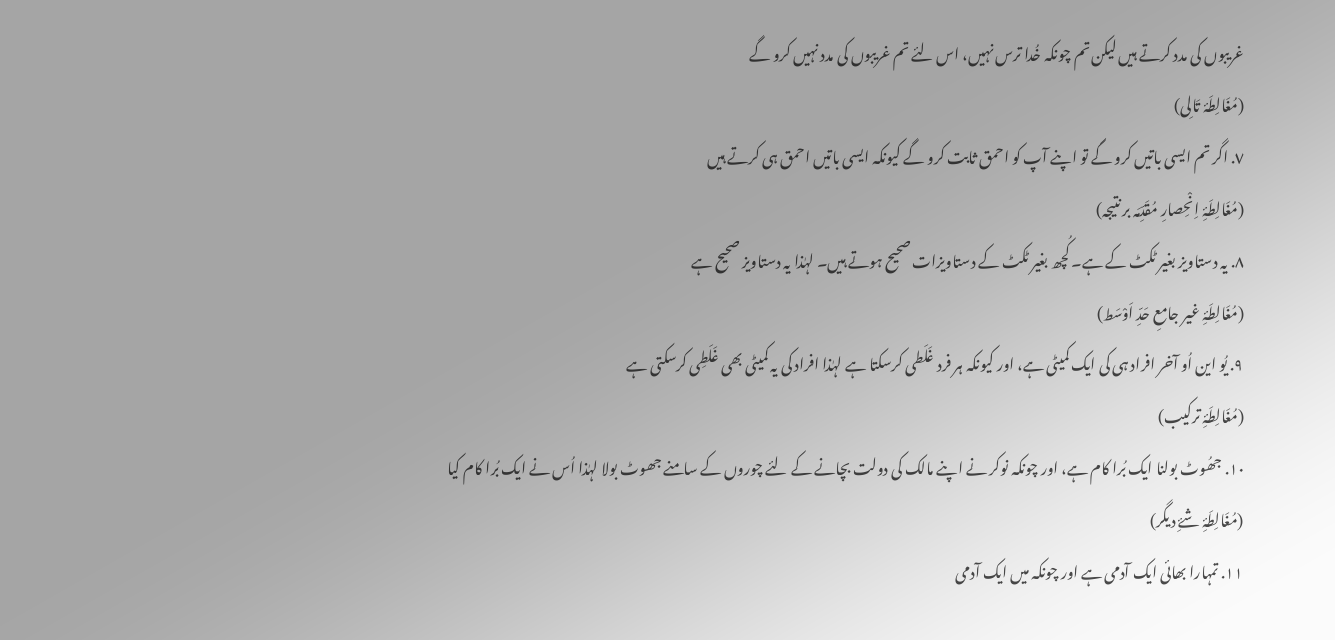غریبوں کی مدد کرتے ہیں لیکن تم چونکہ خُدا ترس نہیں، اس لئے تم غریبوں کی مدد نہیں کرو گے
(مُغَالِطَۂ تَالِی)
٧. اگر تم ایسی باتیں کرو گے تو اپنے آپ کو احمق ثابت کرو گے کیونکہ ایسی باتیں احمق ہی کرتے ہیں
(مُغَالِطَۂِ اِنْحِصارِ مُقَدِّمَہ بر نتیجہ)
٨. یہ دستاویز بغیر ٹکٹ کے ہے۔ کُچھ بغیر ٹکٹ کے دستاویزات صحیح ہوتے ہیں۔ لہٰذا یہ دستاویز صحیح ہے
(مُغَالِطَۂِ غیر جامعِ حَدِّ اَوْسَط)
٩. یُو این اُو آخر افراد ہی کی ایک کمیٹی ہے، اور کیونکہ ہر فرد غَلَطی کرسکتا ہے لہٰذا افراد کی یہ کمیٹی بھی غَلَطِی کرسکتی ہے
(مُغَالِطَۂِ ترکیب)
١٠. جھُوٹ بولنا ایک بُرا کام ہے، اور چونکہ نوکر نے اپنے مالک کی دولت بچانے کے لئے چوروں کے سامنے جھوٹ بولا لہٰذا اُس نے ایک بُرا کام کیا
(مُغَالِطَۂِ شۓِ دیگر)
١١. تمہارا بھائی ایک آدمی ہے اور چونکہ میں ایک آدمی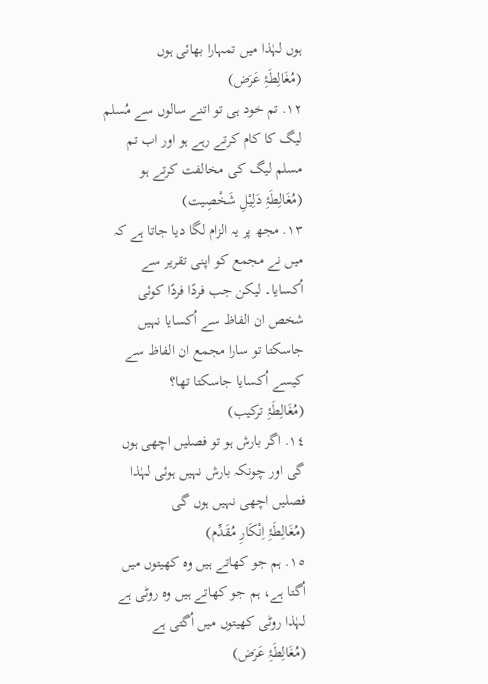ہوں لہٰذا میں تمہارا بھائی ہوں
(مُغَالِطَۂِ عَرَض)
١٢. تم خود ہی تو اتنے سالوں سے مُسلم لیگ کا کام کرتے رہے ہو اور اب تم مسلم لیگ کی مخالفت کرتے ہو
(مُغَالِطَۂِ دَلِیْلِ شَخْصِیت)
١٣. مجھ پر یہ الزام لگا دیا جاتا ہے کہ میں نے مجمع کو اپنی تقریر سے اُکسایا۔ لیکن جب فردًا فردًا کوئی شخص ان الفاظ سے اُکسایا نہیں جاسکتا تو سارا مجمع ان الفاظ سے کیسے اُکسایا جاسکتا تھا؟
(مُغَالِطَۂِ ترکیب)
١٤. اگر بارش ہو تو فصلیں اچھی ہوں گی اور چونکہ بارش نہیں ہوئی لہٰذا فصلیں اچھی نہیں ہوں گی
(مُغَالِطَۂِ اِنْکَارِ مُقَدِّم)
١٥. ہم جو کھاتے ہیں وہ کھیتوں میں اُگتا ہے، ہم جو کھاتے ہیں وہ روٹی ہے لہٰذا روٹی کھیتوں میں اُگتی ہے
(مُغَالِطَۂِ عَرَض)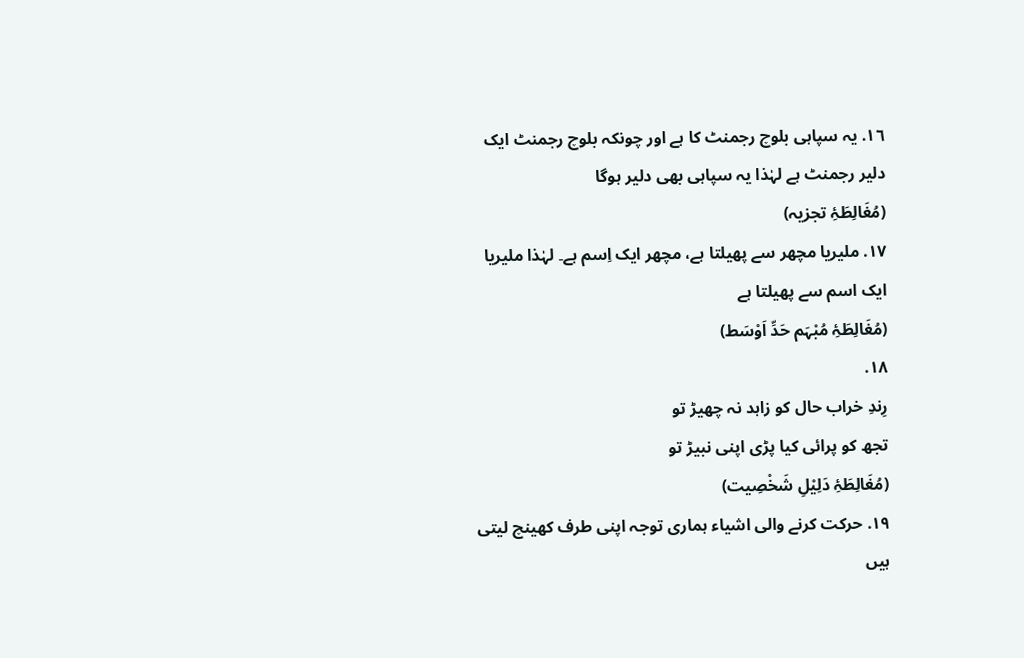١٦. یہ سپاہی بلوچ رجمنٹ کا ہے اور چونکہ بلوچ رجمنٹ ایک دلیر رجمنٹ ہے لہٰذا یہ سپاہی بھی دلیر ہوگا
(مُغَالِطَۂِ تجزیہ)
١٧. ملیریا مچھر سے پھیلتا ہے، مچھر ایک اِسم ہے۔ لہٰذا ملیریا ایک اسم سے پھیلتا ہے
(مُغَالِطَۂِ مُبْہَم حَدِّ اَوْسَط)
١٨.
رِندِ خراب حال کو زاہد نہ چھیڑ تو
تجھ کو پرائی کیا پڑی اپنی نبیڑ تو
(مُغَالِطَۂِ دَلِیْلِ شَخْصِیت)
١٩. حرکت کرنے والی اشیاء ہماری توجہ اپنی طرف کھینچ لیتی ہیں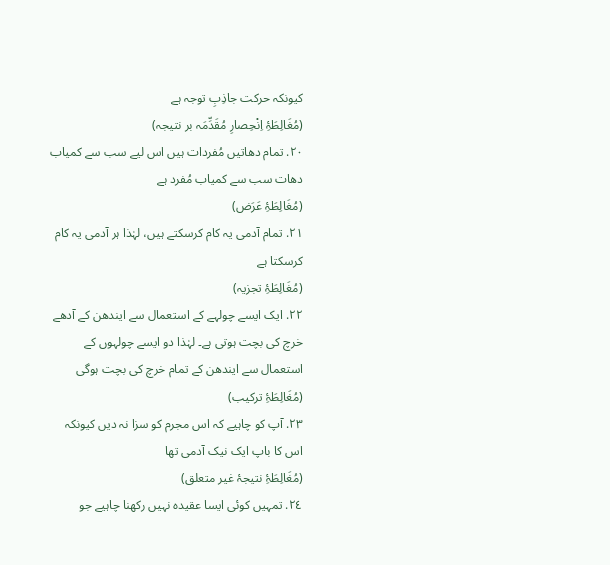کیونکہ حرکت جاذِبِ توجہ ہے
(مُغَالِطَۂِ اِنْحِصارِ مُقَدِّمَہ بر نتیجہ)
٢٠. تمام دھاتیں مُفردات ہیں اس لیے سب سے کمیاب دھات سب سے کمیاب مُفرد ہے
(مُغَالِطَۂِ عَرَض)
٢١. تمام آدمی یہ کام کرسکتے ہیں، لہٰذا ہر آدمی یہ کام کرسکتا ہے
(مُغَالِطَۂِ تجزیہ)
٢٢. ایک ایسے چولہے کے استعمال سے ایندھن کے آدھے خرچ کی بچت ہوتی ہے۔ لہٰذا دو ایسے چولہوں کے استعمال سے ایندھن کے تمام خرچ کی بچت ہوگی
(مُغَالِطَۂِ ترکیب)
٢٣. آپ کو چاہیے کہ اس مجرم کو سزا نہ دیں کیونکہ اس کا باپ ایک نیک آدمی تھا
(مُغَالِطَۂِ نتیجۂ غیر متعلق)
٢٤. تمہیں کوئی ایسا عقیدہ نہیں رکھنا چاہیے جو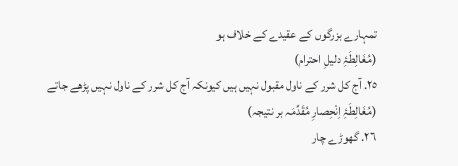تمہارے بزرگوں کے عقیدے کے خلاف ہو
(مُغَالِطَۂِ دلیلِ احترام)
٢٥. آج کل شرر کے ناول مقبول نہیں ہیں کیونکہ آج کل شرر کے ناول نہیں پڑھے جاتے
(مُغَالِطَۂِ اِنْحِصارِ مُقَدِّمَہ بر نتیجہ)
٢٦. گھوڑے چار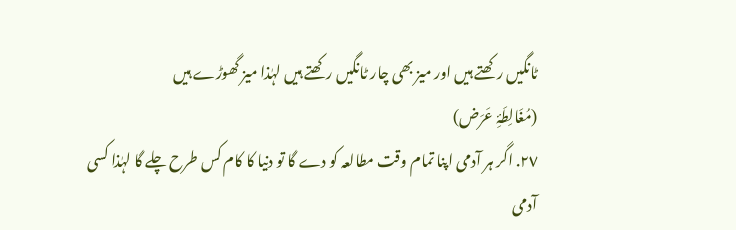ٹانگیں رکھتے ہیں اور میز بھی چار ٹانگیں رکھتے ہیں لہٰذا میز گھوڑے ہیں
(مُغَالِطَۂِ عَرَض)
٢٧. اگر ہر آدمی اپنا تمام وقت مطالعہ کو دے گا تو دنیا کا کام کس طرح چلے گا لہٰذا کسی آدمی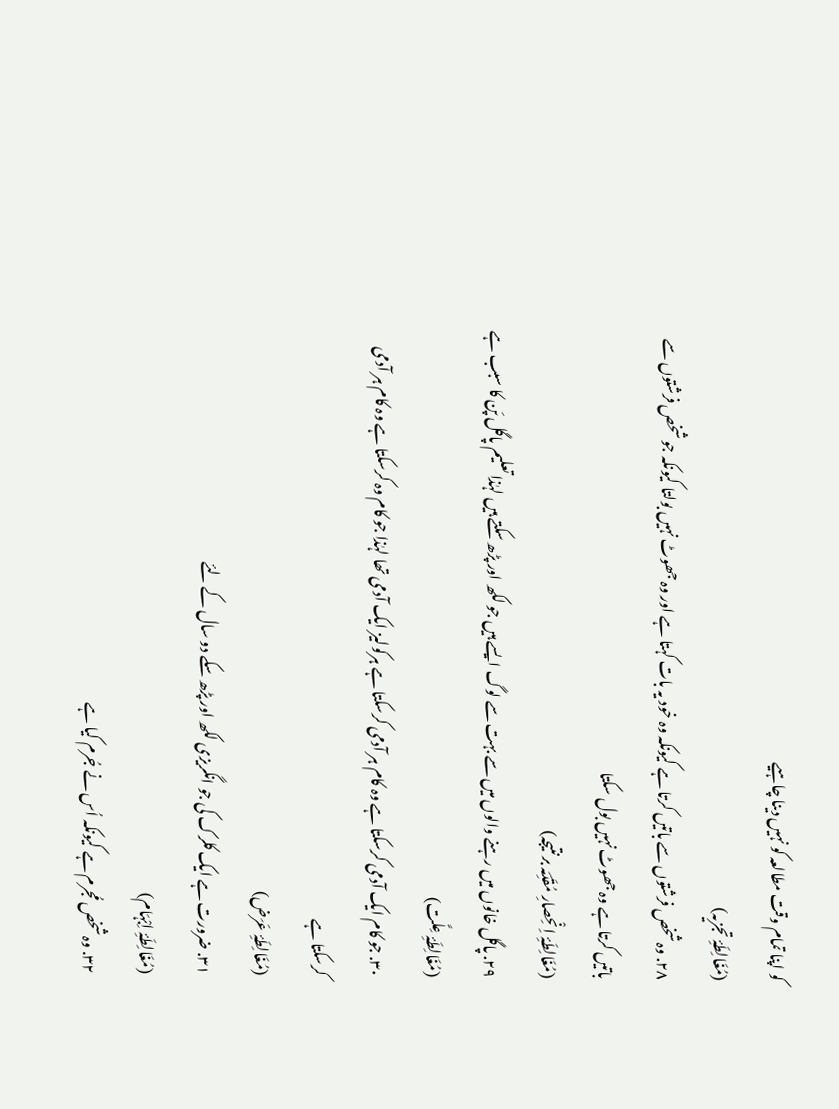کو اپنا تمام وقت مطالعہ کو نہیں دینا چاہیے
(مُغَالِطَۂِ تجزیہ)
٢٨. وہ شخص فرشتوں سے باتیں کرتا ہے کیونکہ وہ خود یہ بات کہتا ہے اور وہ جھوٹ نہیں بولتا کیونکہ جو شخص فرشتوں سے باتیں کرتا ہے وہ جھوٹ نہیں بول سکتا
(مُغَالِطَۂِ اِنْحِصارِ مُقَدِّمَہ بر نتیجہ)
٢٩. پاگل خانوں میں رہنے والوں میں سے بہت سے لوگ ایسے ہیں جو لکھ اور پڑھ سکتے ہیں لہٰذا تعلیم پاگل پَن کا سبب ہے
(مُغَالِطَۂِ عِلَّت)
٣٠. جو کام ایک آدمی کرسکتا ہے وہ کام ہر آدمی کرسکتا ہے ہرکولیز ایک آدمی تھا لہٰذا جو کام وہ کرسکتا ہے وہ کام ہر آدمی کرسکتا ہے
(مُغَالِطَۂِ عَرَض)
٣١. ضرورت ہے ایک کلرک کی جو انگریزی لکھ اور پڑھ سکے دو سال کے لئے
(مُغَالِطَۂِ اِبْہَام)
٣٢. وہ شخص مُجرم ہے کیونکہ اُس نے جُرم کیا ہے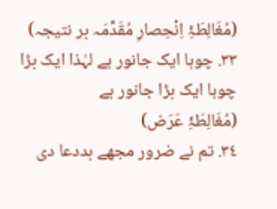(مُغَالِطَۂِ اِنْحِصارِ مُقَدِّمَہ بر نتیجہ)
٣٣. چوہا ایک جانور ہے لہٰذا ایک بڑا چوہا ایک بڑا جانور ہے
(مُغَالِطَۂِ عَرَض)
٣٤. تم نے ضرور مجھے بددعا دی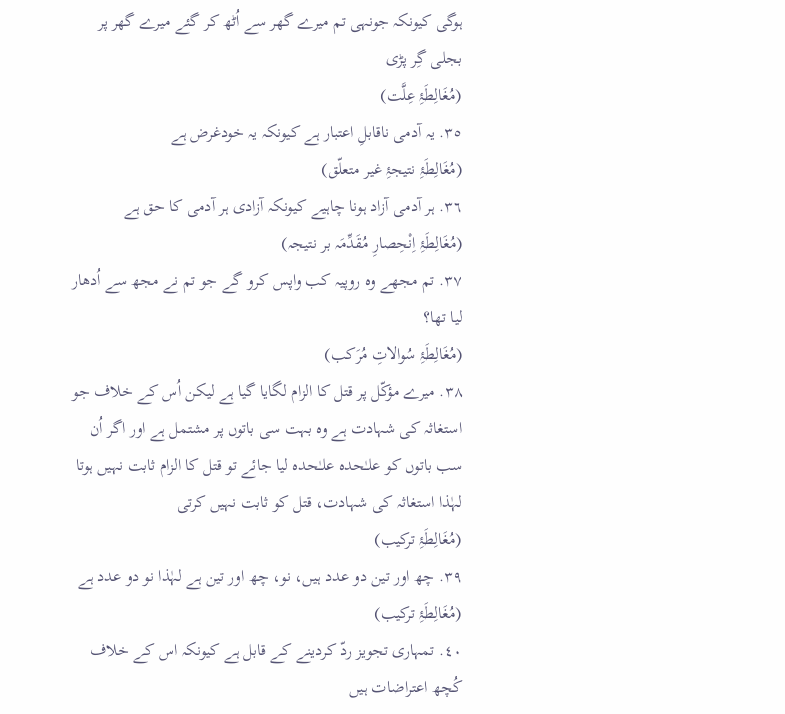ہوگی کیونکہ جونہی تم میرے گھر سے اُٹھ کر گئے میرے گھر پر بجلی گِر پڑی
(مُغَالِطَۂِ عِلَّت)
٣٥. یہ آدمی ناقابلِ اعتبار ہے کیونکہ یہ خودغرض ہے
(مُغَالِطَۂِ نتیجۂِ غیر متعلّق)
٣٦. ہر آدمی آزاد ہونا چاہیے کیونکہ آزادی ہر آدمی کا حق ہے
(مُغَالِطَۂِ اِنْحِصارِ مُقَدِّمَہ بر نتیجہ)
٣٧. تم مجھے وہ روپیہ کب واپس کرو گے جو تم نے مجھ سے اُدھار لیا تھا؟
(مُغَالِطَۂِ سُوالاتِ مُرَکب)
٣٨. میرے مؤکّل پر قتل کا الزام لگایا گیا ہے لیکن اُس کے خلاف جو استغاثہ کی شہادت ہے وہ بہت سی باتوں پر مشتمل ہے اور اگر اُن سب باتوں کو علـٰحدہ علـٰحدہ لیا جائے تو قتل کا الزام ثابت نہیں ہوتا لہٰذا استغاثہ کی شہادت، قتل کو ثابت نہیں کرتی
(مُغَالِطَۂِ ترکیب)
٣٩. چھ اور تین دو عدد ہیں، نو، چھ اور تین ہے لہٰذا نو دو عدد ہے
(مُغَالِطَۂِ ترکیب)
٤٠. تمہاری تجویز ردّ کردینے کے قابل ہے کیونکہ اس کے خلاف کُچھ اعتراضات ہیں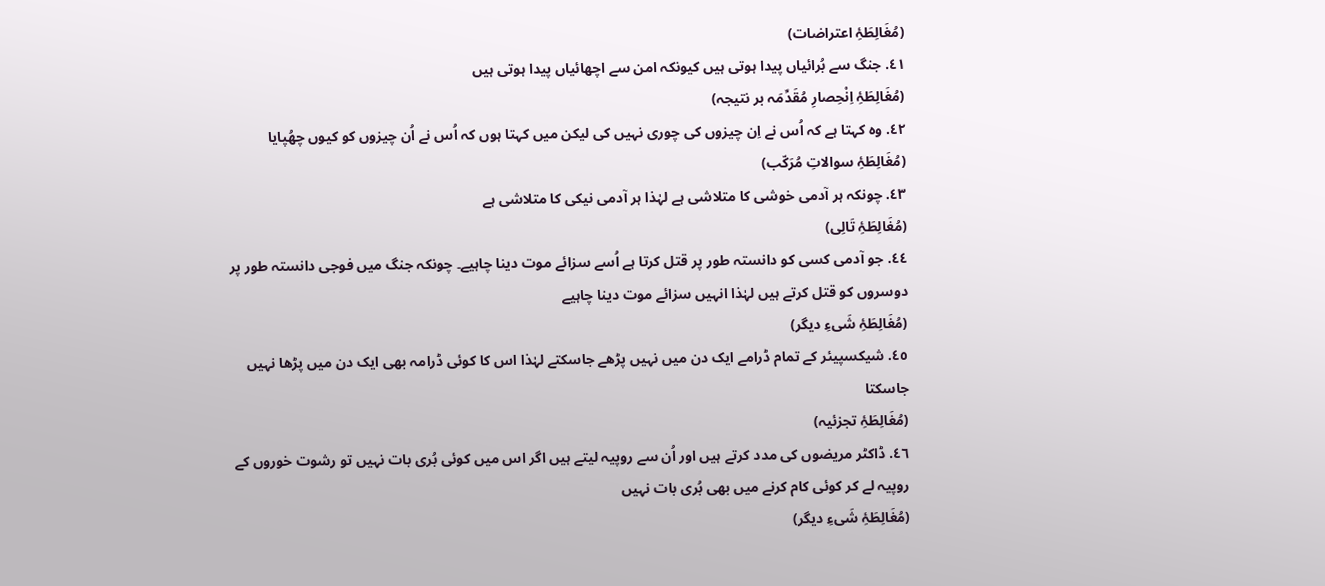(مُغَالِطَۂِ اعتراضات)
٤١. جنگ سے بُرائیاں پیدا ہوتی ہیں کیونکہ امن سے اچھائیاں پیدا ہوتی ہیں
(مُغَالِطَۂِ اِنْحِصارِ مُقَدِّمَہ بر نتیجہ)
٤٢. وہ کہتا ہے کہ اُس نے اِن چیزوں کی چوری نہیں کی لیکن میں کہتا ہوں کہ اُس نے اُن چیزوں کو کیوں چھُپایا
(مُغَالِطَۂِ سوالاتِ مُرَکّب)
٤٣. چونکہ ہر آدمی خوشی کا متلاشی ہے لہٰذا ہر آدمی نیکی کا متلاشی ہے
(مُغَالِطَۂِ تَالِی)
٤٤. جو آدمی کسی کو دانستہ طور پر قتل کرتا ہے اُسے سزائے موت دینا چاہیے۔ چونکہ جنگ میں فوجی دانستہ طور پر دوسروں کو قتل کرتے ہیں لہٰذا انہیں سزائے موت دینا چاہیے
(مُغَالِطَۂِ شَیءِ دیگر)
٤٥. شیکسپیئر کے تمام ڈرامے ایک دن میں نہیں پڑھے جاسکتے لہٰذا اس کا کوئی ڈرامہ بھی ایک دن میں پڑھا نہیں جاسکتا
(مُغَالِطَۂِ تجزئیہ)
٤٦. ڈاکٹر مریضوں کی مدد کرتے ہیں اور اُن سے روپیہ لیتے ہیں اگر اس میں کوئی بُری بات نہیں تو رشوت خوروں کے روپیہ لے کر کوئی کام کرنے میں بھی بُری بات نہیں
(مُغَالِطَۂِ شَیءِ دیگر)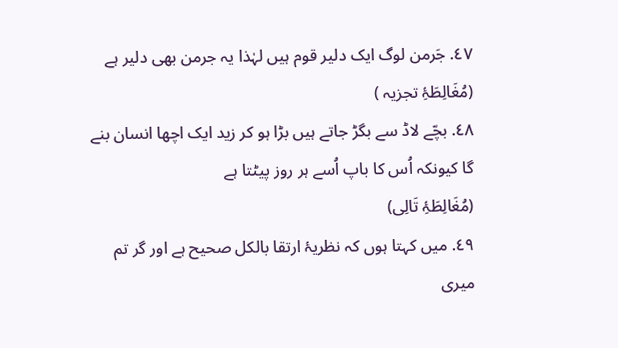٤٧. جَرمن لوگ ایک دلیر قوم ہیں لہٰذا یہ جرمن بھی دلیر ہے
(مُغَالِطَۂِ تجزیہ )
٤٨. بچّے لاڈ سے بگڑ جاتے ہیں بڑا ہو کر زید ایک اچھا انسان بنے گا کیونکہ اُس کا باپ اُسے ہر روز پیٹتا ہے
(مُغَالِطَۂِ تَالِی)
٤٩. میں کہتا ہوں کہ نظریۂ ارتقا بالکل صحیح ہے اور گر تم میری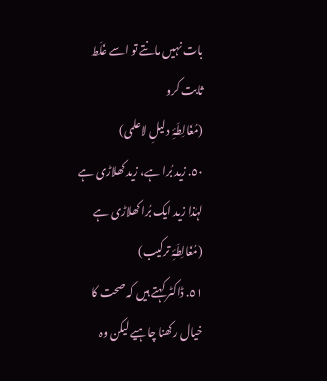بات نہیں مانتے تو اسے غَلَط ثابت کرو
(مُغَالِطَۂِ دلیلِ لاعلمی)
٥٠. زید بُرا ہے، زید کھلاڑی ہے لہٰذا زید ایک بُرا کھلاڑی ہے
(مُغَالِطَۂِ ترکیب)
٥١. ڈاکٹر کہتے ہیں کہ صحت کا خیال رکھنا چاہیے لیکن وہ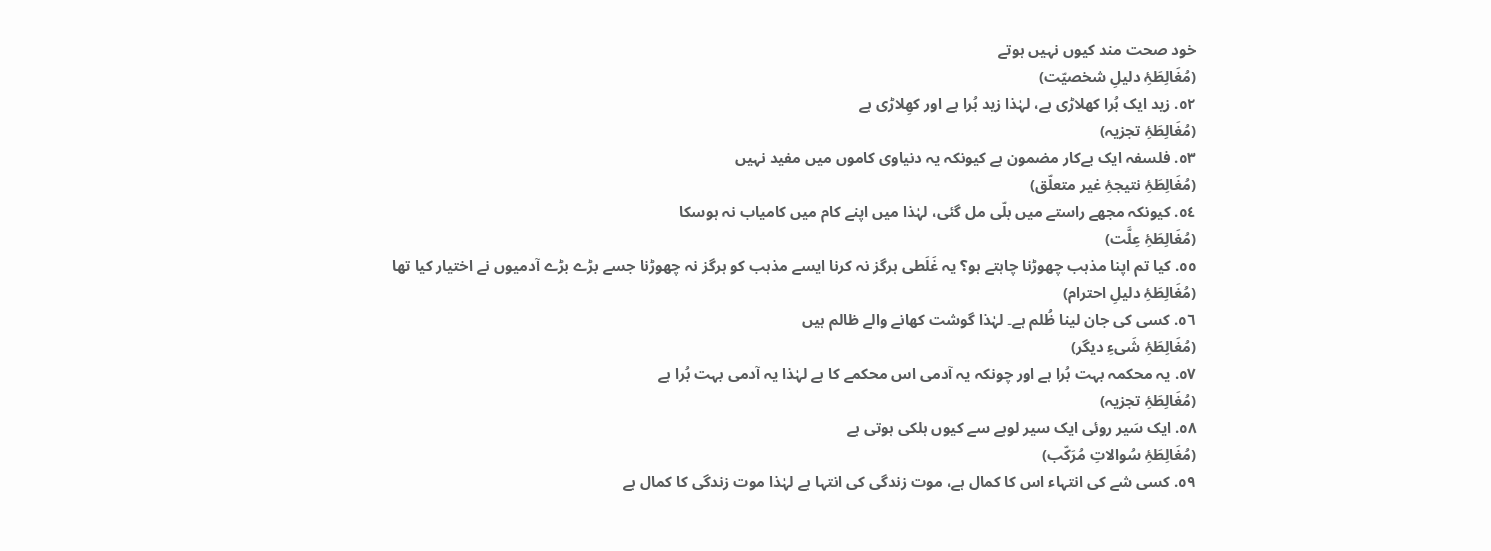خود صحت مند کیوں نہیں ہوتے
(مُغَالِطَۂِ دلیلِ شخصیّت)
٥٢. زید ایک بُرا کھلاڑی ہے، لہٰذا زید بُرا ہے اور کھِلاڑی ہے
(مُغَالِطَۂِ تجزیہ)
٥٣. فلسفہ ایک بےکار مضمون ہے کیونکہ یہ دنیاوی کاموں میں مفید نہیں
(مُغَالِطَۂِ نتیجۂِ غیر متعلّق)
٥٤. کیونکہ مجھے راستے میں بلّی مل گئی، لہٰذا میں اپنے کام میں کامیاب نہ ہوسکا
(مُغَالِطَۂِ عِلَّت)
٥٥. کیا تم اپنا مذہب چھوڑنا چاہتے ہو؟ یہ غَلَطی ہرگز نہ کرنا ایسے مذہب کو ہرگز نہ چھوڑنا جسے بڑے بڑے آدمیوں نے اختیار کیا تھا
(مُغَالِطَۂِ دلیلِ احترام)
٥٦. کسی کی جان لینا ظُلم ہے۔ لہٰذا گوشت کھانے والے ظالم ہیں
(مُغَالِطَۂِ شَیءِ دیگر)
٥٧. یہ محکمہ بہت بُرا ہے اور چونکہ یہ آدمی اس محکمے کا ہے لہٰذا یہ آدمی بہت بُرا ہے
(مُغَالِطَۂِ تجزیہ)
٥٨. ایک سَیر روئی ایک سیر لوہے سے کیوں ہلکی ہوتی ہے
(مُغَالِطَۂِ سُوالاتِ مُرَکّب)
٥٩. کسی شے کی انتہاء اس کا کمال ہے، موت زندگی کی انتہا ہے لہٰذا موت زندگی کا کمال ہے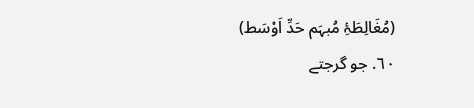(مُغَالِطَۂِ مُبہَم حَدِّ اَوْسَط)
٦٠. جو گرجتے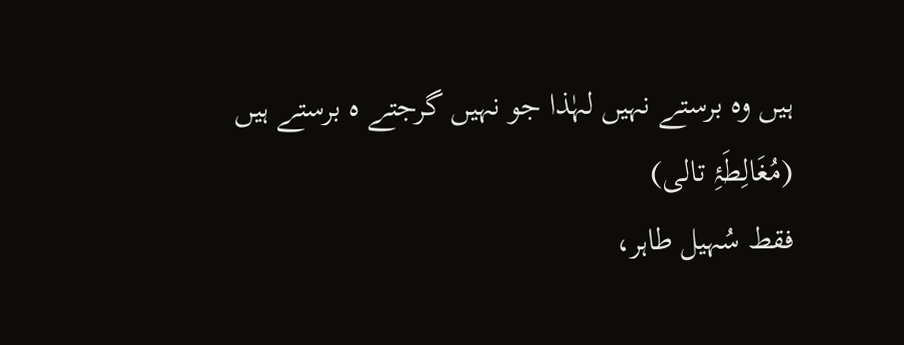ہیں وہ برستے نہیں لہٰذا جو نہیں گرجتے ہ برستے ہیں
(مُغَالِطَۂِ تالی)
فقط سُہیل طاہر،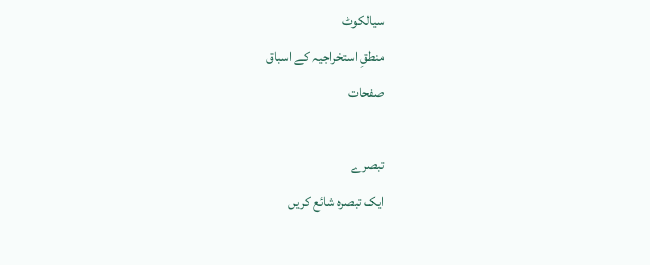سیالکوٹ
منطقِ استخراجیہ کے اسباق
صفحات

تبصرے
ایک تبصرہ شائع کریں